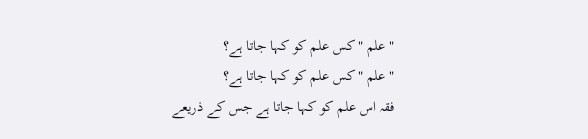"علم "کس علم کو کہا جاتا ہے؟
"علم "کس علم کو کہا جاتا ہے؟
فقہ اس علم کو کہا جاتا ہے جس کے ذریعے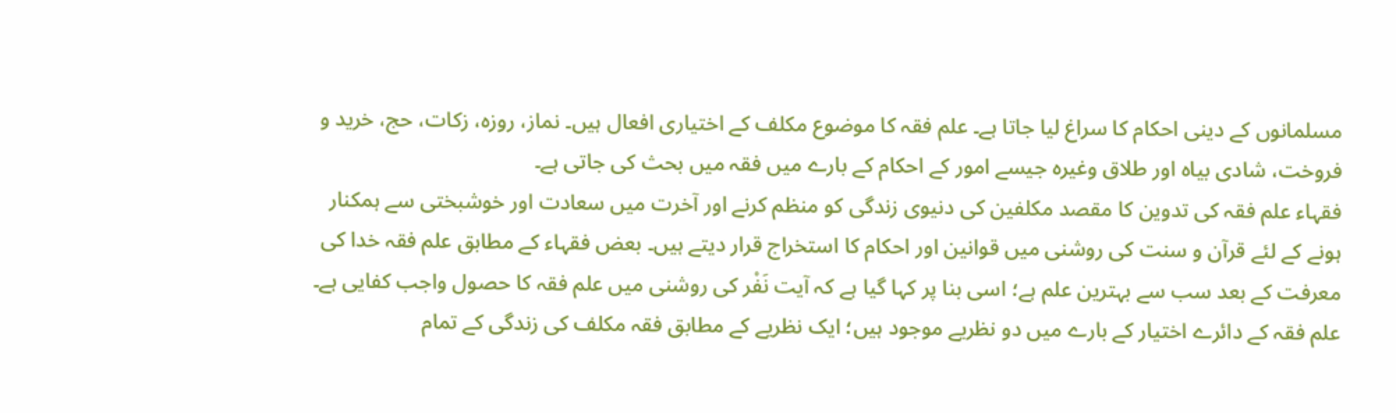مسلمانوں کے دینی احکام کا سراغ لیا جاتا ہے۔ علم فقہ کا موضوع مکلف کے اختیاری افعال ہیں۔ نماز، روزہ، زکات، حج، خرید و فروخت، شادی بیاہ اور طلاق وغیرہ جیسے امور کے احکام کے بارے میں فقہ میں بحث کی جاتی ہے۔
فقہاء علم فقہ کی تدوین کا مقصد مکلفین کی دنیوی زندگی کو منظم کرنے اور آخرت میں سعادت اور خوشبختی سے ہمکنار ہونے کے لئے قرآن و سنت کی روشنی میں قوانین اور احکام کا استخراج قرار دیتے ہیں۔ بعض فقہاء کے مطابق علم فقہ خدا کی معرفت کے بعد سب سے بہترین علم ہے؛ اسی بنا پر کہا گیا ہے کہ آیت نَفْر کی روشنی میں علم فقہ کا حصول واجب کفایی ہے۔
علم فقہ کے دائرے اختیار کے بارے میں دو نظریے موجود ہیں؛ ایک نظریے کے مطابق فقہ مکلف کی زندگی کے تمام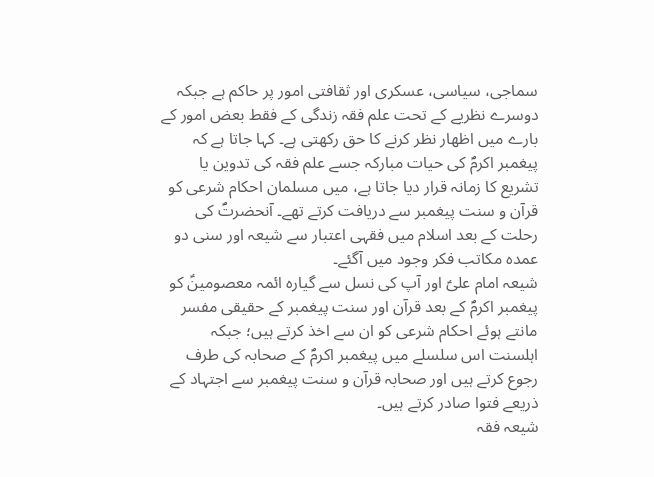سماجی، سیاسی، عسکری اور ثقافتی امور پر حاکم ہے جبکہ دوسرے نظریے کے تحت علم فقہ زندگی کے فقط بعض امور کے بارے میں اظهار نظر کرنے کا حق رکھتی ہے۔ کہا جاتا ہے کہ پیغمبر اکرمؐ کی حیات مبارکہ جسے علم فقہ کی تدوین یا تشریع کا زمانہ قرار دیا جاتا ہے، میں مسلمان احکام شرعی کو قرآن و سنت پیغمبر سے دریافت کرتے تھے۔ آنحضرتؐ کی رحلت کے بعد اسلام میں فقہی اعتبار سے شیعہ اور سنی دو عمدہ مکاتب فکر وجود میں آگئے۔
شیعہ امام علیؑ اور آپ کی نسل سے گیارہ ائمہ معصومینؑ کو پیغمبر اکرمؐ کے بعد قرآن اور سنت پیغمبر کے حقیقی مفسر مانتے ہوئے احکام شرعی کو ان سے اخذ کرتے ہیں؛ جبکہ اہلسنت اس سلسلے میں پیغمبر اکرمؐ کے صحابہ کی طرف رجوع کرتے ہیں اور صحابہ قرآن و سنت پیغمبر سے اجتہاد کے ذریعے فتوا صادر کرتے ہیں۔
شیعہ فقہ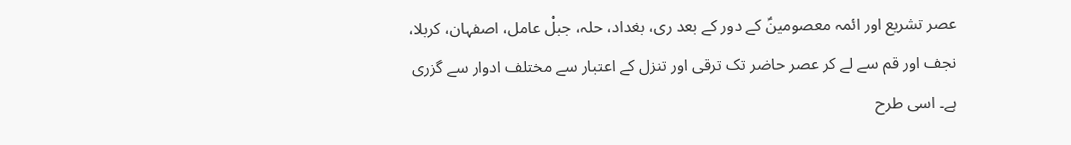عصر تشریع اور ائمہ معصومینؑ کے دور کے بعد ری، بغداد، حلہ، جبلْ عامل، اصفہان، کربلا، نجف اور قم سے لے کر عصر حاضر تک ترقی اور تنزل کے اعتبار سے مختلف ادوار سے گزری ہے۔ اسی طرح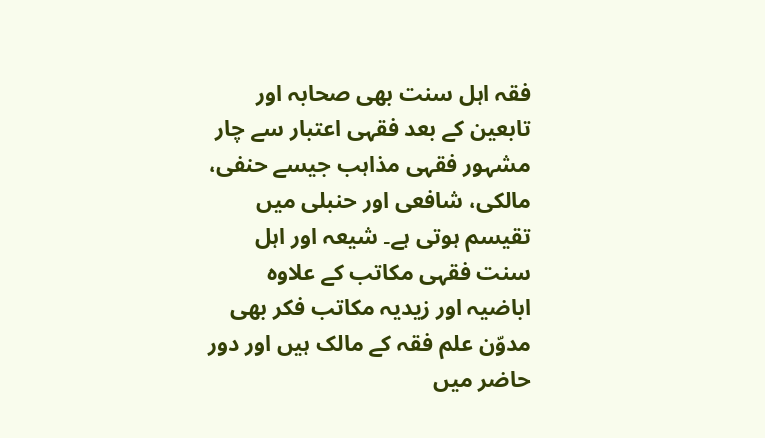فقہ اہل سنت بھی صحابہ اور تابعین کے بعد فقہی اعتبار سے چار مشہور فقہی مذاہب جیسے حنفی، مالکی، شافعی اور حنبلی میں تقیسم ہوتی ہے۔ شیعہ اور اہل سنت فقہی مکاتب کے علاوہ اباضیہ اور زیدیہ مکاتب فکر بھی مدوّن علم فقہ کے مالک ہیں اور دور حاضر میں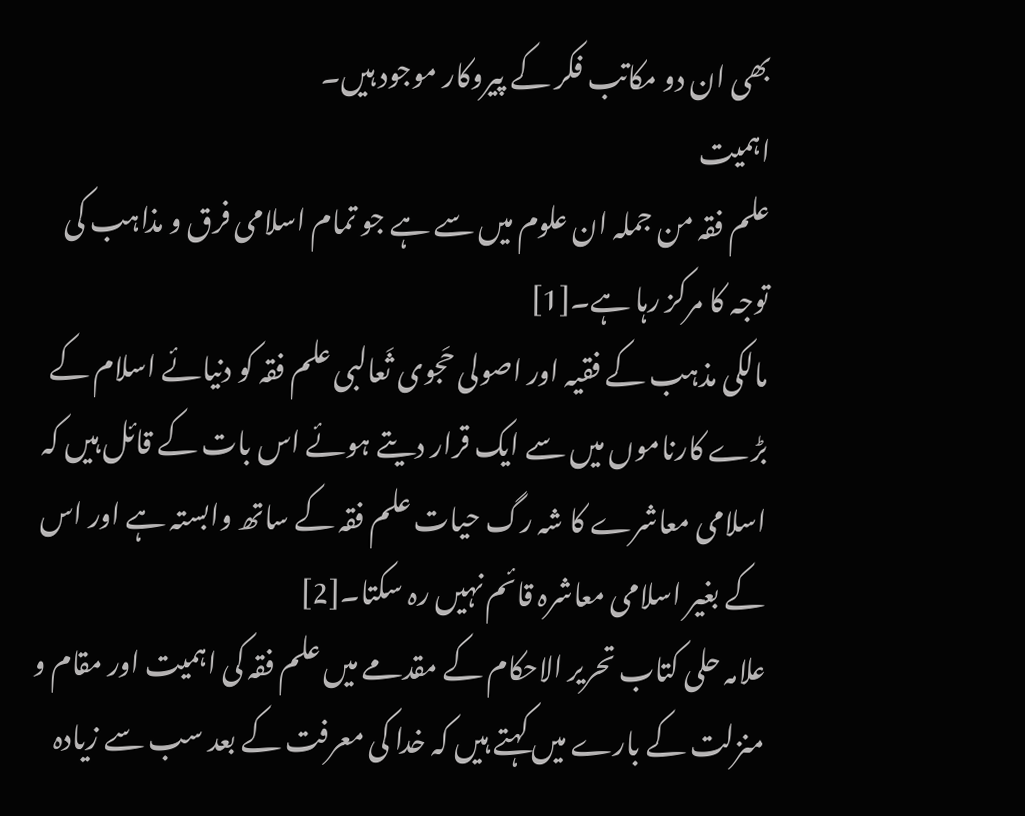بھی ان دو مکاتب فکر کے پیروکار موجود ہیں۔
اہمیت
علم فقہ من جملہ ان علوم میں سے ہے جو تمام اسلامی فرق و مذاہب کی توجہ کا مرکز رہا ہے۔[1]
مالکی مذہب کے فقیہ اور اصولی حَجوی ثَعالبی علم فقہ کو دنیائے اسلام کے بڑے کارناموں میں سے ایک قرار دیتے ہوئے اس بات کے قائل ہیں کہ اسلامی معاشرے کا شہ رگ حیات علم فقہ کے ساتھ وابستہ ہے اور اس کے بغیر اسلامی معاشرہ قائم نہیں رہ سکتا۔[2]
علامہ حلی کتاب تحریر الاحکام کے مقدمے میں علم فقہ کی اہمیت اور مقام و منزلت کے بارے میں کہتے ہیں کہ خدا کی معرفت کے بعد سب سے زیادہ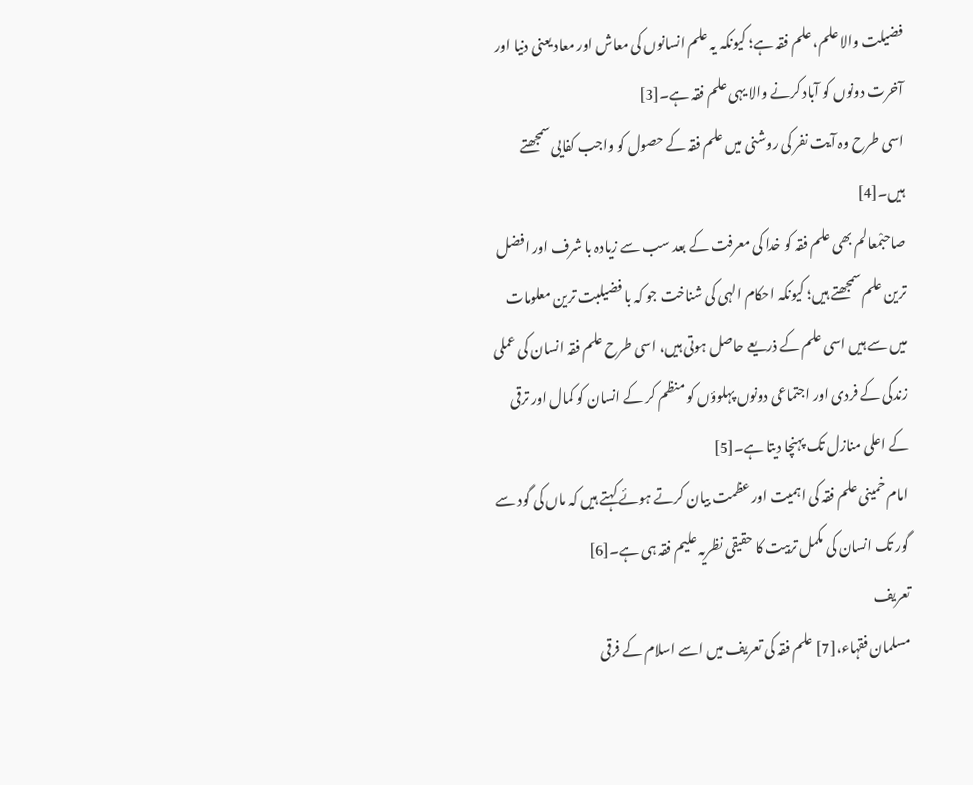فضیلت والا علم، علم فقہ ہے؛ کیونکہ یہ علم انسانوں کی معاش اور معاد یعنی دنیا اور آخرت دونوں کو آباد کرنے والا یہی علم فقہ ہے۔[3]
اسی طرح وہ آیت نفر کی روشنی میں علم فقہ کے حصول کو واجب کفایی سمجھتے ہیں۔[4]
صاحبْمعالم بھی علم فقہ کو خدا کی معرفت کے بعد سب سے زیادہ با شرف اور افضل ترین علم سمجھتے ہیں؛ کیونکہ احکام الہی کی شناخت جو کہ با فضیلبت ترین معلومات میں سے ہیں اسی علم کے ذریعے حاصل ہوتی ہیں، اسی طرح علم فقہ انسان کی عملی زندگی کے فردی اور اجتماعی دونوں پہلوؤں کو منظم کر کے انسان کو کمال اور ترقی کے اعلی منازل تک پہنچا دیتا ہے۔[5]
امام خمینی علم فقہ کی اہمیت اور عظمت بیان کرتے ہوئے کہتے ہیں کہ ماں کی گود سے گور تک انسان کی مکمل تربیت کا حقیقی نظریہ علیم فقہ ہی ہے۔[6]
تعریف
مسلمان فقہاء،[7] علم فقہ کی تعریف میں اسے اسلام کے فرقی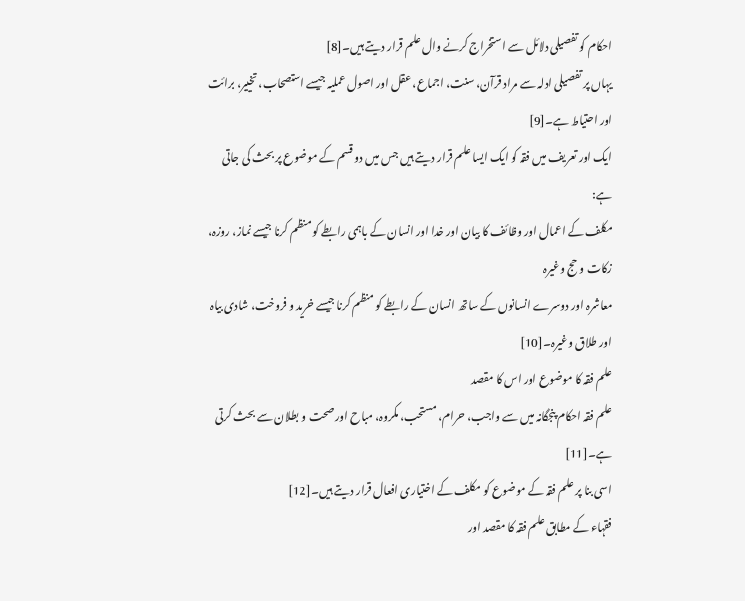احکام کو تفصیلی دلائل سے استخراج کرنے وال علم قرار دیتے ہیں۔[8]
یہاں پر تفصیلی ادلہ سے مراد قرآن، سنت، اجماع، عقل اور اصول عملیہ جیسے استصحاب، تخییر، برائت اور احتیاط ہے۔[9]
ایک اور تعریف میں فقہ کو ایک ایسا علم قرار دیتے ہیں جس میں دو قسم کے موضوع پر بحث کی جاتی ہے:
مکلف کے اعمال اور وظائف کا بیان اور خدا اور انسان کے باہمی رابطے کو منظم کرنا جیسے نماز، روزہ، زکات و حج وغیرہ
معاشرہ اور دوسرے انسانوں کے ساتھ انسان کے رابطے کو منظم کرنا جیسے خرید و فروخت، شادی بیاہ اور طلاق وغیرہ۔[10]
علم فقہ کا موضوع اور اس کا مقصد
علم فقہ احکام پنجگانہ میں سے واجب، حرام، مستحب، مکروہ، مباح اور صحت و بطلان سے بحث کرتی ہے۔[11]
اسی بنا پر علم فقہ کے موضوع کو مکلف کے اختیاری افعال قرار دیتے ہیں۔[12]
فقہاء کے مطابق علم فقہ کا مقصد اور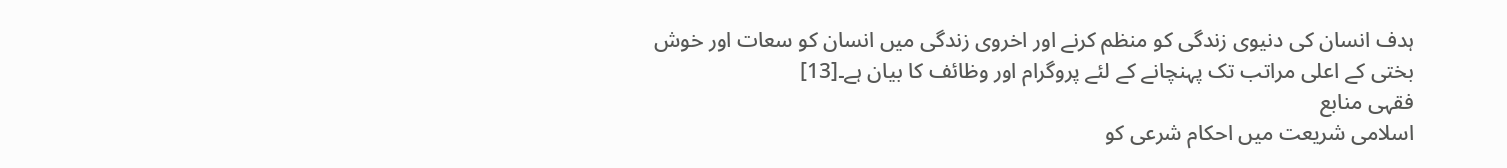ہدف انسان کی دنیوی زندگی کو منظم کرنے اور اخروی زندگی میں انسان کو سعات اور خوش بختی کے اعلی مراتب تک پہنچانے کے لئے پروگرام اور وظائف کا بیان ہے۔[13]
فقہی منابع
اسلامی شریعت میں احکام شرعی کو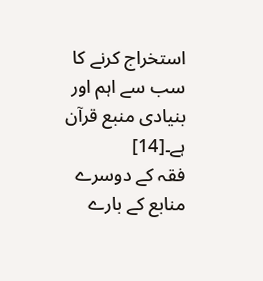استخراج کرنے کا سب سے اہم اور بنیادی منبع قرآن ہے۔[14]
فقہ کے دوسرے منابع کے بارے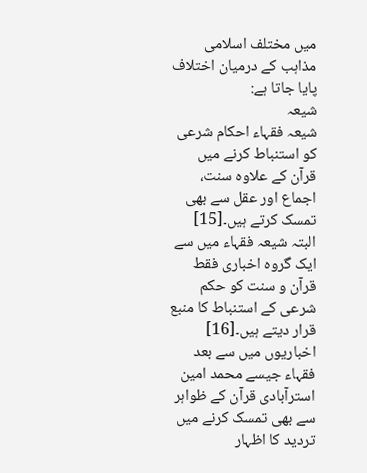میں مختلف اسلامی مذاہب کے درمیان اختلاف پایا جاتا ہے:
شیعہ
شیعہ فقہاء احکام شرعی کو استنباط کرنے میں قرآن کے علاوہ سنت، اجماع اور عقل سے بھی تمسک کرتے ہیں۔[15]
البتہ شیعہ فقہاء میں سے ایک گروہ اخباری فقط قرآن و سنت کو حکم شرعی کے استنباط کا منبع قرار دیتے ہیں۔[16]
اخباریوں میں سے بعد فقہاء جیسے محمد امین استرآبادی قرآن کے ظواہر سے بھی تمسک کرنے میں تردید کا اظہار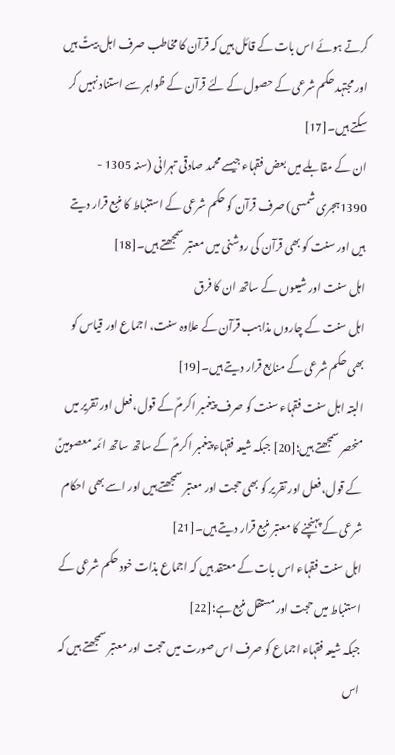کرتے ہوئے اس بات کے قائل ہیں کہ قرآن کا مخاطب صرف اہل بیتؑ ہیں اور مجتہد حکم شرعی کے حصول کے لئے قرآن کے ظواہر سے استناد نہیں کر سکتے ہیں۔[17]
ان کے مقابلے میں بعض فقہاء جیسے محمد صادقی تہرانی (سنہ 1305 - 1390ہجری شمسی) صرف قرآن کو حکم شرعی کے استنباط کا منبع قرار دیتے ہیں اور سنت کو بھی قرآن کی روشنی میں معتبر سمجھتے ہیں۔[18]
اہل سنت اور شیعوں کے ساتھ ان کا فرق
اہل سنت کے چاروں مذاہب قرآن کے علاوہ سنت، اجماع اور قیاس کو بھی حکم شرعی کے منابع قرار دیتے ہیں۔[19]
البتہ اہل سنت فقہاء سنت کو صرف پیغمبر اکرمؐ کے قول، فعل اور تقریر میں منحصر سمجھتے ہیں؛[20] جبکہ شیعہ فقہاء پیغمبر اکرمؐ کے ساتھ ساتھ ائمہ معصومینؑ کے قول، فعل اور تقریر کو بھی حجت اور معتبر سمجھتے ہیں اور اسے بھی احکام شرعی کے پہنچنے کا معتبر منبع قرار دیتے ہیں۔[21]
اہل سنت فقہاء اس بات کے معتقد ہیں کہ اجماع بذات خود حکم شرعی کے استنباط میں حجت اور مستقل منبع ہے؛[22]
جبکہ شیعہ فقہاء اجماع کو صرف اس صورت میں حجت اور معتبر سمجھتے ہیں کہ اس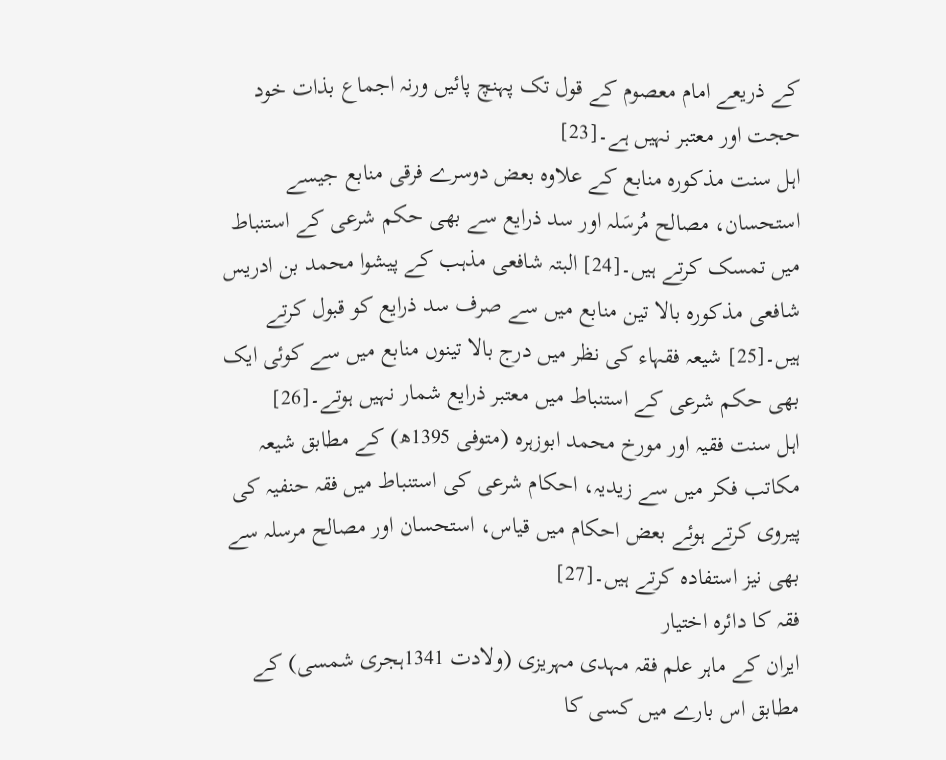کے ذریعے امام معصوم کے قول تک پہنچ پائیں ورنہ اجماع بذات خود حجت اور معتبر نہیں ہے۔[23]
اہل سنت مذکورہ منابع کے علاوہ بعض دوسرے فرقی منابع جیسے استحسان، مصالح مُرسَلہ اور سد ذرایع سے بھی حکم شرعی کے استنباط میں تمسک کرتے ہیں۔[24] البتہ شافعی مذہب کے پیشوا محمد بن ادریس شافعی مذکورہ بالا تین منابع میں سے صرف سد ذرایع کو قبول کرتے ہیں۔[25] شیعہ فقہاء کی نظر میں درج بالا تینوں منابع میں سے کوئی ایک بھی حکم شرعی کے استنباط میں معتبر ذرایع شمار نہیں ہوتے۔[26]
اہل سنت فقیہ اور مورخ محمد ابوزہرہ (متوفی 1395ھ) کے مطابق شیعہ مکاتب فکر میں سے زیدیہ، احکام شرعی کی استنباط میں فقہ حنفیہ کی پیروی کرتے ہوئے بعض احکام میں قیاس، استحسان اور مصالح مرسلہ سے بھی نیز استفادہ کرتے ہیں۔[27]
فقہ کا دائرہ اختیار
ایران کے ماہر علم فقہ مہدی مہریزی (ولادت 1341ہجری شمسی) کے مطابق اس بارے میں کسی کا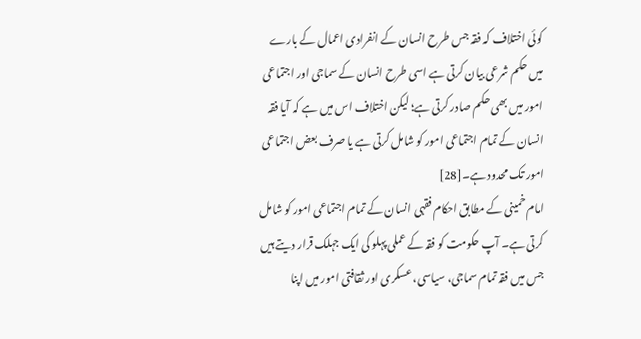کوئی اختلاف کہ فقہ جس طرح انسان کے انفرادی اعمال کے بارے میں حکم شرعی بیان کرتی ہے اسی طرح انسان کے سماجی اور اجتماعی امور میں بھی حکم صادر کرتی ہے؛ لیکن اختلاف اس میں ہے کہ آیا فقہ انسان کے تمام اجتماعی امور کو شامل کرتی ہے یا صرف بعض اجتماعی امور تک محدود ہے۔[28]
امام خمینی کے مطابق احکام فقہی انسان کے تمام اجتماعی امور کو شامل کرتی ہے۔ آپ حکومت کو فقہ کے عملی پہلو کی ایک جہلک قرار دیتے ہیں جس میں فقہ تمام سماجی، سیاسی، عسکری اور ثقافتی امور میں اپنا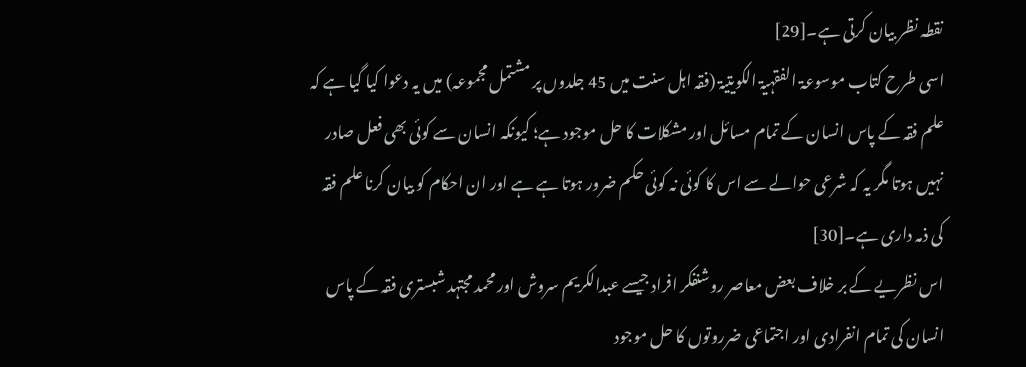نقطہ نظر بیان کرتی ہے۔[29]
اسی طرح کتاب موسوعۃ الفقہیۃ الکویتیۃ (فقہ اہل سنت میں 45 جلدوں پر مشتمل مجموعہ) میں یہ دعوا کیا گیا ہے کہ علم فقہ کے پاس انسان کے تمام مسائل اور مشکلات کا حل موجود ہے؛ کیونکہ انسان سے کوئی بھی فعل صادر نہیں ہوتا مگر یہ کہ شرعی حوالے سے اس کا کوئی نہ کوئی حکم ضرور ہوتا ہے ہے اور ان احکام کو بیان کرنا علم فقہ کی ذمہ داری ہے۔[30]
اس نظریے کے بر خلاف بعض معاصر روشنفکر افراد جیسے عبدالکریم سروش اور محمد مجتہد شبستری فقہ کے پاس انسان کی تمام انفرادی اور اجتماعی ضرروتوں کا حل موجود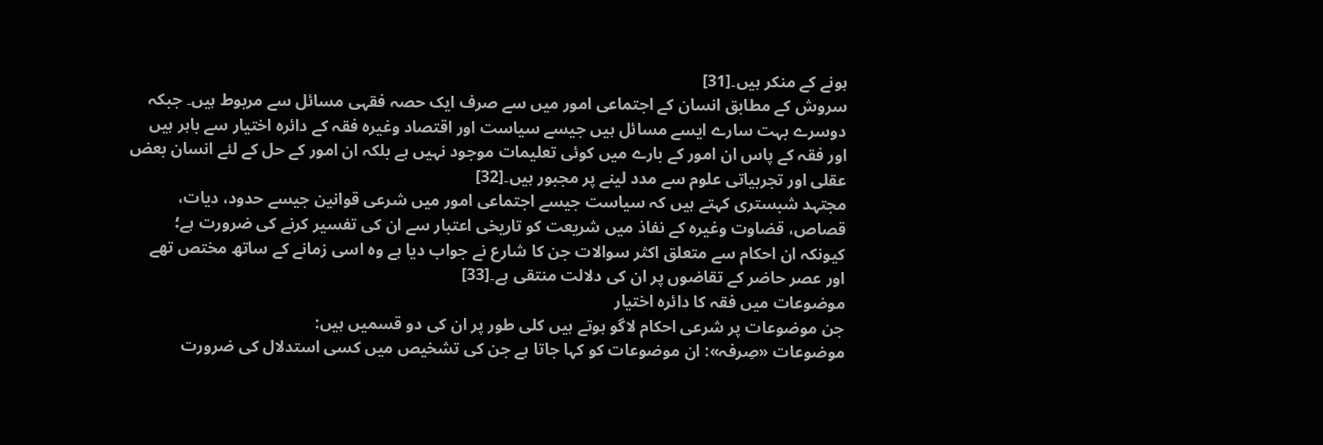ہونے کے منکر ہیں۔[31]
سروش کے مطابق انسان کے اجتماعی امور میں سے صرف ایک حصہ فقہی مسائل سے مربوط ہیں۔ جبکہ دوسرے بہت سارے ایسے مسائل ہیں جیسے سیاست اور اقتصاد وغیرہ فقہ کے دائرہ اختیار سے باہر ہیں اور فقہ کے پاس ان امور کے بارے میں کوئی تعلیمات موجود نہیں ہے بلکہ ان امور کے حل کے لئے انسان بعض عقلی اور تجربیاتی علوم سے مدد لینے پر مجبور ہیں۔[32]
مجتہد شبستری کہتے ہیں کہ سیاست جیسے اجتماعی امور میں شرعی قوانین جیسے حدود، دیات، قصاص، قضاوت وغیرہ کے نفاذ میں شریعت کو تاریخی اعتبار سے ان کی تفسیر کرنے کی ضرورت ہے؛ کیونکہ ان احکام سے متعلق اکثر سوالات جن کا شارع نے جواب دیا ہے وہ اسی زمانے کے ساتھ مختص تھے اور عصر حاضر کے تقاضوں پر ان کی دلالت منتقی ہے۔[33]
موضوعات میں فقہ کا دائرہ اختیار
جن موضوعات پر شرعی احکام لاگو ہوتے ہیں کلی طور پر ان کی دو قسمیں ہیں:
موضوعات «صِرفہ»: ان موضوعات کو کہا جاتا ہے جن کی تشخیص میں کسی استدلال کی ضرورت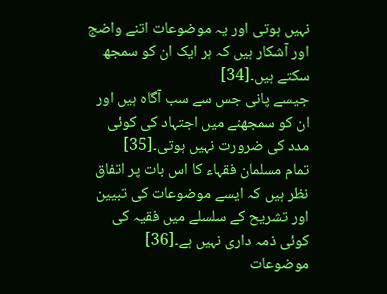نہیں ہوتی اور یہ موضوعات اتنے واضج اور آشکار ہیں کہ ہر ایک ان کو سمجھ سکتے ہیں۔[34]
جیسے پانی جس سے سب آگاہ ہیں اور ان کو سمجھنے میں اجتہاد کی کوئی مدد کی ضرورت نہیں ہوتی۔[35]
تمام مسلمان فقہاء کا اس بات پر اتفاق نظر ہیں کہ ایسے موضوعات کی تبیین اور تشریح کے سلسلے میں فقیہ کی کوئی ذمہ داری نہیں ہے۔[36]
موضوعات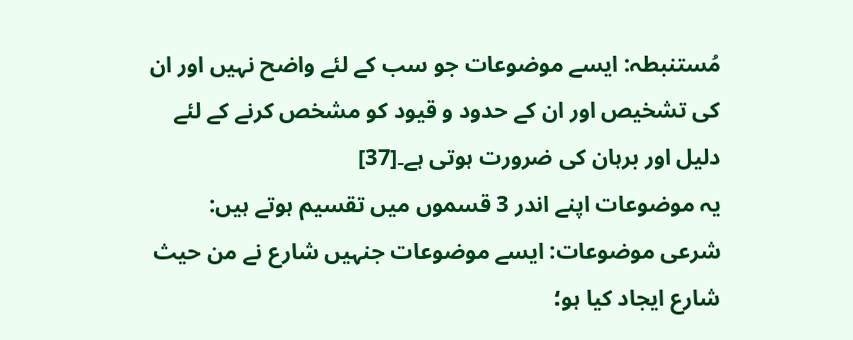مُستنبطہ: ایسے موضوعات جو سب کے لئے واضح نہیں اور ان کی تشخیص اور ان کے حدود و قیود کو مشخص کرنے کے لئے دلیل اور برہان کی ضرورت ہوتی ہے۔[37]
یہ موضوعات اپنے اندر 3 قسموں میں تقسیم ہوتے ہیں:
شرعی موضوعات: ایسے موضوعات جنہیں شارع نے من حیث شارع ایجاد کیا ہو؛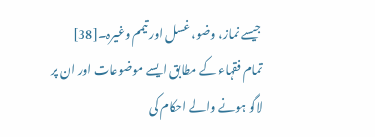جیسے نماز، وضو، غسل اور تیمم وغیرہ۔[38]
تمام فقہاء کے مطابق ایسے موضوعات اور ان پر لاگو ہونے والے احکام کی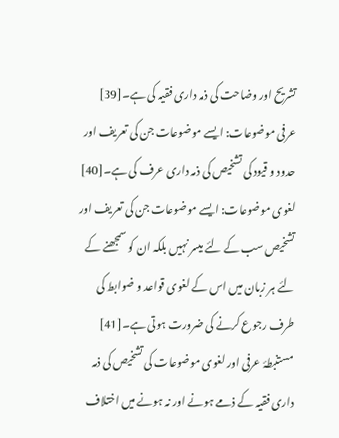تشریح اور وضاحت کی ذمہ داری فقیہ کی ہے۔[39]
عرفی موضوعات: ایسے موضوعات جن کی تعریف اور حدود و قیود کی تشخیص کی ذمہ داری عرف کی ہے۔[40]
لغوی موضوعات: ایسے موضوعات جن کی تعریف اور تشخیص سب کے لئے میسر نہیں بلکہ ان کو سمجھنے کے لئے ہر زبان میں اس کے لغوی قواعد و ضوابط کی طرف رجوع کرنے کی ضرورت ہوتی ہے۔[41]
مستنبطۂ عرفی اور لغوی موضوعات کی تشخیص کی ذمہ داری فقیہ کے ذمے ہونے اور نہ ہونے میں اختلاف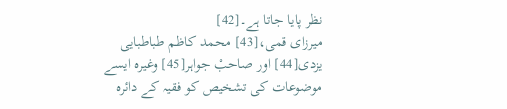نظر پایا جاتا ہے۔[42]
میرزای قمی،[43] محمد کاظم طباطبایی یزدی[44] اور صاحبْ جواہر[45] وغیره ایسے موضوعات کی تشخیص کو فقیہ کے دائرہ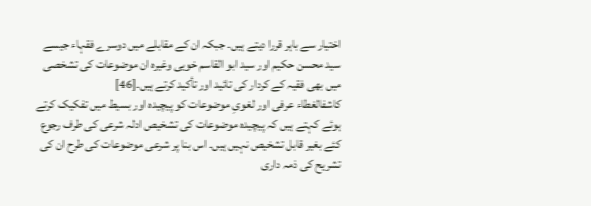اختیار سے باہر قررا دیتے ہیں۔ جبکہ ان کے مقابلے میں دوسرے فقہاء جیسے سید محسن حکیم اور سید ابو القاسم خویی وغیرہ ان موضوعات کی تشخصی میں بھی فقیہ کے کردار کی تائید اور تأکید کرتے ہیں۔[46]
کاشفالغطاء عرفی اور لغویِ موضوعات کو پیچیدہ اور بسیط میں تفکیک کرتے ہوئے کہتے ہیں کہ پیچیدہ موضوعات کی تشخیص ادلہ شرعی کی طرف رجوع کئے بغیر قابل تشخیص نہیں ہیں۔ اس بنا پر شرعی موضوعات کی طرح ان کی تشریح کی ذمہ داری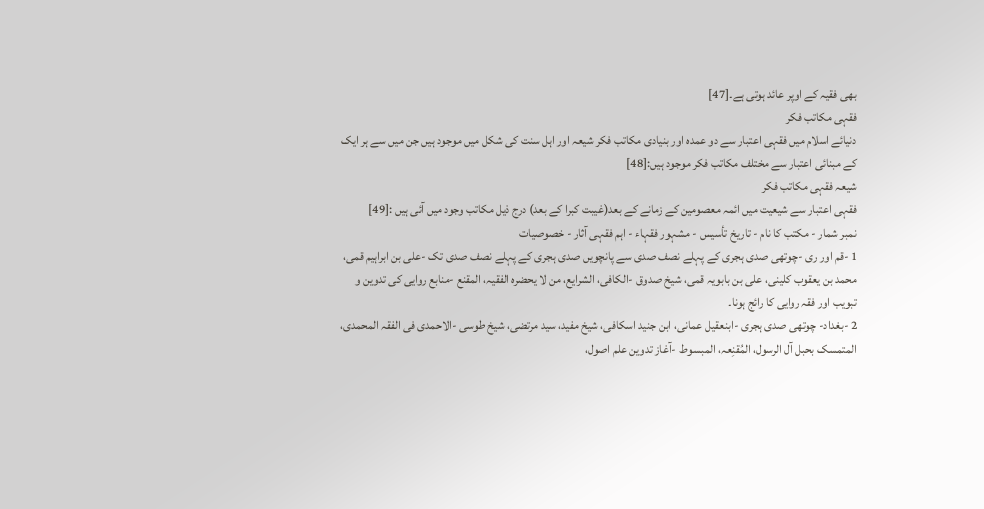بھی فقیہ کے اوپر عائد ہوتی ہے۔[47]
فقہی مکاتب فکر
دنیائے اسلام میں فقہی اعتبار سے دو عمدہ اور بنیادی مکاتب فکر شیعہ اور اہل سنت کی شکل میں موجود ہیں جن میں سے ہر ایک کے مبنائی اعتبار سے مختلف مکاتب فکر موجود ہیں:[48]
شیعہ فقہی مکاتب فکر
فقہی اعتبار سے شیعیت میں ائمہ معصومین کے زمانے کے بعد(غیبت کبرا کے بعد) درج ذیل مکاتب وجود میں آئی ہیں :[49]
نمبر شمار - مکتب کا نام - تاریخ تأسیس - مشہور فقہاء - اہم فقہی آثار - خصوصیات
1 -قم اور ری -چوتھی صدی ہجری کے پہلے نصف صدی سے پانچویں صدی ہجری کے پہلے نصف صدی تک -علی بن ابراہیم قمی، محمد بن یعقوب کلینی، علی بن بابویہ قمی، شیخ صدوق -الکافی، الشرایع، من لا یحضرہ الفقیہ، المقنع -منابع روایی کی تدوین و تبویب اور فقہ روایی کا رائج ہونا۔
2 -بغداد- چوتھی صدی ہجری -ابنعقیل عمانی، ابن جنید اسکافی، شیخ مفید، سید مرتضی، شیخ طوسی -الاحمدی فی الفقہ المحمدی، المتمسک بحبل آل الرسول، المُقنِعہ، المبسوط -آغاز تدوین علم اصول،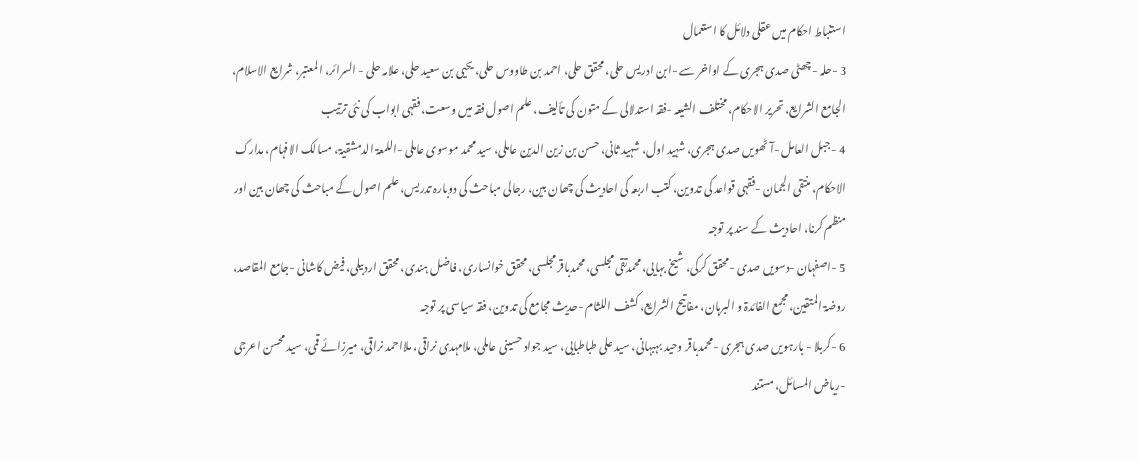استنباط احکام میں عقلی دلائل کا استعمال
3 -حلہ -چھٹی صدی ہجری کے اواخر سے -ابن ادریس حلی، محقق حلی، احمد بن طاووس حلی، یحیی بن سعید حلی، علامہ حلی - السرائر، المعتبر، شرایع الاسلام، الجامع الشرایع، تحریر الاحکام، مختلف الشیعہ -فقہ استدلالی کے متون کی تألیف، علم اصول فقہ میں وسعت، فقہی ابواب کی نئی ترتیب
4 -جبل العامل -آٹھویں صدی ہجری، شہید اول، شہید ثانی، حسن بن زین الدین عاملی، سید محمد موسوی عاملی -اللمعۃ الدمشقیۃ، مسالک الافہام، مدارک الاحکام، منتقی الجمان -فقہی قواعد کی تدوین، کتب اربعہ کی احادیث کی چھان بین، رجالی مباحث کی دوبارہ تدریس، علم اصول کے مباحث کی چھان بین اور منظم کرنا، احادیث کے سند پر توجہ
5 -اصفہان -دسویں صدی -محقق کرکی، شیخ بہایی، محمدتقی مجلسی، محمدباقر مجلسی، محقق خوانساری، فاضل ہندی، محقق اردبیلی، فیض کاشانی -جامع المقاصد، روضۃ المتقین، مجمع الفائدۃ و البرہان، مفاتیح الشرایع، کشف اللثام -حدیث مجامع کی تدوین، فقہ سیاسی پر توجہ
6 -کربلا - بارہویں صدی ہجری -محمدباقر وحید بہبہانی، سید علی طباطبایی، سید جواد حسینی عاملی، ملامہدی نراقی، ملااحمد نراقی، میرزائے قمی، سید محسن اعرجی -ریاض المسائل، مستند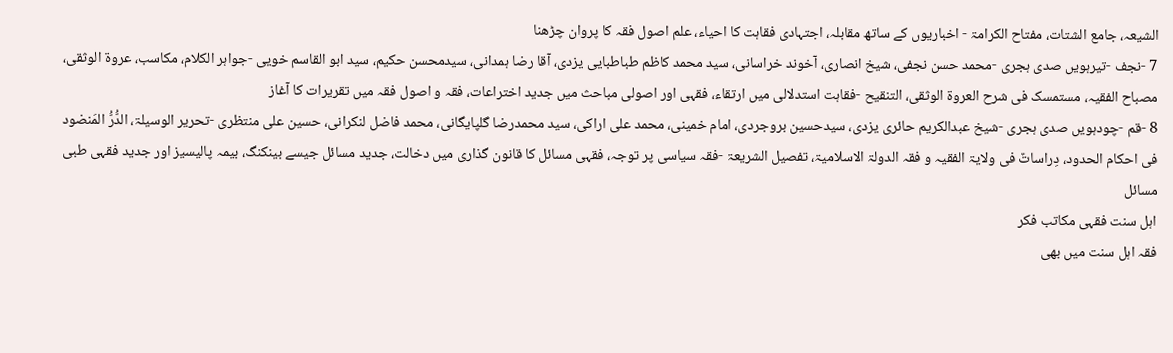الشیعہ، جامع الشتات، مفتاح الکرامۃ - اخباریوں کے ساتھ مقابلہ، اجتہادی فقاہت کا احیاء، علم اصول فقہ کا پروان چڑھنا
7 -نجف -تیرہویں صدی ہجری -محمد حسن نجفی، شیخ انصاری، آخوند خراسانی، سید محمد کاظم طباطبایی یزدی، آقا رضا ہمدانی، سیدمحسن حکیم، سید ابو القاسم خویی -جواہر الکلام، مکاسب، عروۃ الوثقی، مصباح الفقیہ، مستمسک فی شرح العروۃ الوثقی، التنقیح -فقاہت استدلالی میں ارتقاء، فقہی اور اصولی مباحث میں جدید اختراعات، فقہ و اصول فقہ میں تقریرات کا آغاز
8 -قم -چودہویں صدی ہجری -شیخ عبدالکریم حائری یزدی، سیدحسین بروجردی، امام خمینی، محمد علی اراکی، سید محمدرضا گلپایگانی، محمد فاضل لنکرانی، حسین علی منتظری -تحریر الوسیلۃ، الدُّرُّ المَنضود فی احکام الحدود، دِراساتٌ فی ولایۃ الفقیہ و فقہ الدولۃ الاسلامیۃ، تفصیل الشریعۃ -فقہ سیاسی پر توجہ، فقہی مسائل کا قانون گذاری میں دخالت، جدید مسائل جیسے بینکنگ، بیمہ پالیسیز اور جدید فقہی طبی مسائل
اہل سنت فقہی مکاتب فکر
فقہ اہل سنت میں بھی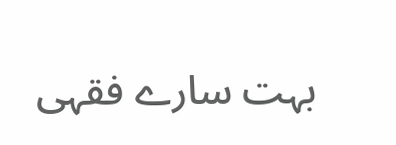بہت سارے فقہی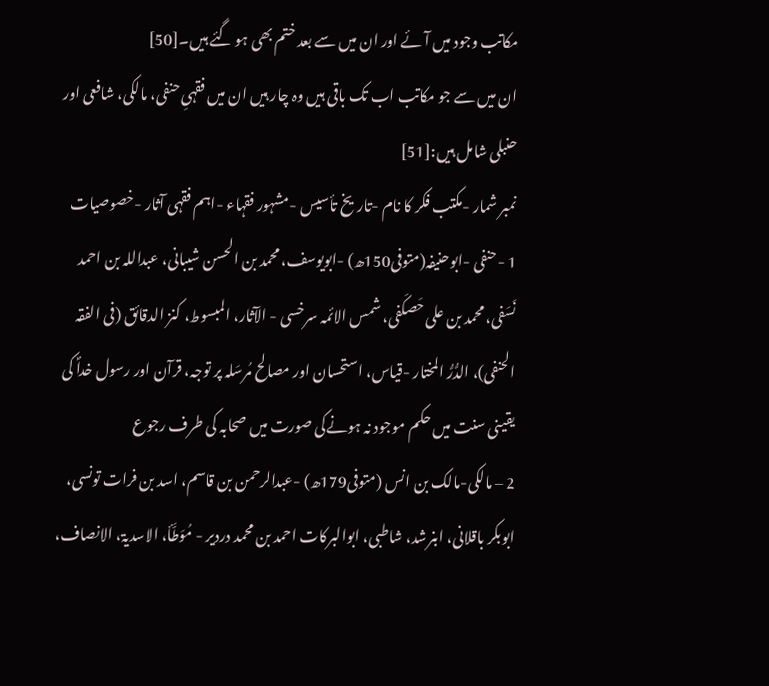مکاتب وجود میں آئے اور ان میں سے بعد ختم بھی ہو گئے ہیں۔[50]
ان میں سے جو مکاتب اب تک باقی ہیں وہ چار ہیں ان میں فقہیِ حنفی، مالکی، شافعی اور حنبلی شامل ہیں:[51]
نمبر شمار -مکتب فکر کا نام -تاریخ تأسیس -مشہور فقہاء -اہم فقہی آثار -خصوصیات
1 -حنفی -ابوحنیفہ(متوفی150ھ) -ابویوسف، محمد بن الحسن شیبانی، عبداللہ بن احمد نَسَفی، محمد بن علی حَصکَفی، شمس الائمہ سرخسی - الآثار، المبسوط، کنز الدقائق (فی الفقہ الحنفی)، الدُّرُّ المختار -قیاس، استحسان اور مصالح مُرسَلہ پر توجہ، قرآن اور رسول خداؐ کی یقینی سنت میں حکم موجود نہ ہونےکی صورت میں صحابہ کی طرف رجوع
2 – مالکی-مالک بن انس (متوفی179ھ) -عبدالرحمن بن قاسم، اسد بن فرات تونسی، ابوبکر باقلانی، ابنرشد، شاطبی، ابوالبرکات احمد بن محمد دردیر - مُوَطَّأ، الاسدیۃ، الانصاف،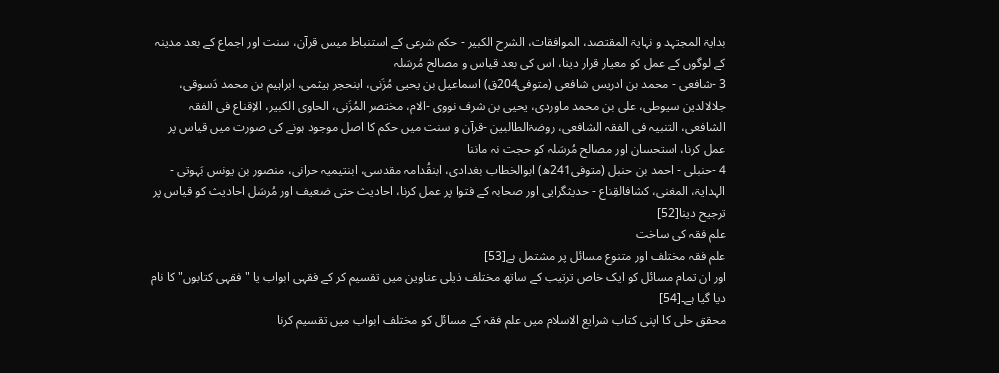بدایۃ المجتہد و نہایۃ المقتصد، الموافقات، الشرح الکبیر - حکم شرعی کے استنباط میس قرآن، سنت اور اجماع کے بعد مدینہ کے لوگوں کے عمل کو معیار قرار دینا، اس کی بعد قیاس و مصالح مُرسَلہ
3 -شافعی - محمد بن ادریس شافعی (متوفی204ق) اسماعیل بن یحیی مُزَنی، ابنحجر ہیثمی، ابراہیم بن محمد دَسوقی، جلالالدین سیوطی، علی بن محمد ماوردی، یحیی بن شرف نووی -الام، مختصر المُزَنی، الحاوی الکبیر، الاِقناع فی الفقہ الشافعی، التنبیہ فی الفقہ الشافعی، روضۃالطالبین -قرآن و سنت میں حکم کا اصل موجود ہونے کی صورت میں قیاس پر عمل کرنا، استحسان اور مصالح مُرسَلہ کو حجت نہ ماننا
4 -حنبلی - احمد بن حنبل (متوفی241ھ) ابوالخطاب بغدادی، ابنقُدامہ مقدسی، ابنتیمیہ حرانی، منصور بن یونس بَہوتی - الہدایۃ، المغنی، کشافالقِناع - حدیثگرایی اور صحابہ کے فتوا پر عمل کرنا، احادیث حتی ضعیف اور مُرسَل احادیث کو قیاس پر ترجیح دینا[52]
علم فقہ کی ساخت
علم فقہ مختلف اور متنوع مسائل پر مشتمل ہے[53]
اور ان تمام مسائل کو ایک خاص ترتیب کے ساتھ مختلف ذیلی عناوین میں تقسیم کر کے فقہی ابواب یا "فقہی کتابوں" کا نام دیا گیا ہے۔[54]
محقق حلی کا اپنی کتاب شرایع الاسلام میں علم فقہ کے مسائل کو مختلف ابواب میں تقسیم کرنا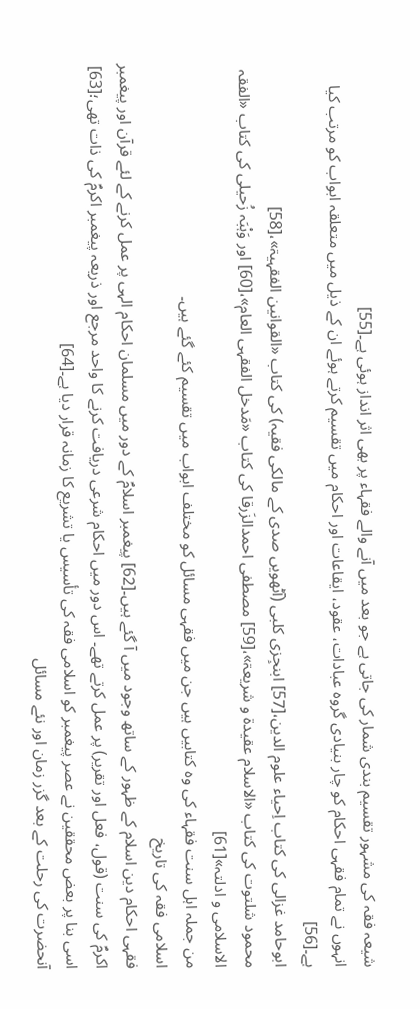شیعہ فقہ کی مشہور تقسیم بندی شمار کی جاتی ہے جو بعد میں آنے والے فقہاء پر بھی اثر انداز ہوئی ہے۔[55]
انہوں نے تمام فقہی احکام کو چار بنیادی گروہ عبادات، عقود، ایقاعات اور احکام میں تقسیم کرتے ہوئے ان کے ذیل میں متعلقہ ابواب کو مرتب کیا ہے۔[56]
ابوحامد غزالی کی کتاب اِحیاء علوم الدین،[57] ابنجِزی کلبی (آٹھویں صدی کے مالکی فقیہ) کی کتاب «القوانین الفقہیۃ»،[58]
محمود شلتوت کی کتاب «الاسلام عقیدۃ و شریعۃ»،[59] مصطفی احمدالزَرقا کی کتاب «مَدخل الفقہی العام»،[60] اور وَہْبَہ زُحیلی کی کتاب «الفقہ الاسلامی و ادلتہ»[61]
من جملہ اہل سنت فقہاء کی وہ کتابیں ہیں جن میں فقہی مسائل کو مختلف ابواب میں تقسیم کئے گئے ہیں۔
اسلامی فقہ کی تاریخ
فقہی احکام دین اسلام کے ظہور کے ساتھ وجود میں آ گئے ہیں۔[62] پیغمبر اسلامؐ کے دور میں مسلمان احکام الہی پر عمل کرنے کے لئے قرآن اور پیغمبر اکرمؐ کی سنت (قول، فعل اور تقریر) پر عمل کرتے تھے۔ اس دور میں احکام شرعی دریافت کرنے کا واحد مرجع اور ذریعہ پیغمبر اکرمؐ کی ذات تھی؛[63] اسی بنا پر بعض محققین نے عصر پیغمبر کو اسلامی فقہ کی تأسیس یا تشریع کا زمانہ قرار دیا ہے۔[64]
آنحضرت کی رحلت کے بعد گزر زمان اور نئے مسائل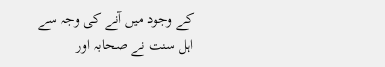کے وجود میں آنے کی وجہ سے اہل سنت نے صحابہ اور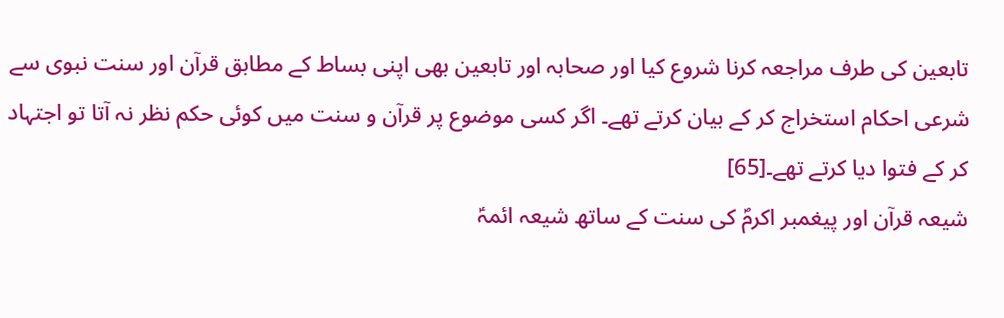تابعین کی طرف مراجعہ کرنا شروع کیا اور صحابہ اور تابعین بھی اپنی بساط کے مطابق قرآن اور سنت نبوی سے شرعی احکام استخراج کر کے بیان کرتے تھے۔ اگر کسی موضوع پر قرآن و سنت میں کوئی حکم نظر نہ آتا تو اجتہاد کر کے فتوا دیا کرتے تھے۔[65]
شیعہ قرآن اور پیغمبر اکرمؐ کی سنت کے ساتھ شیعہ ائمہؑ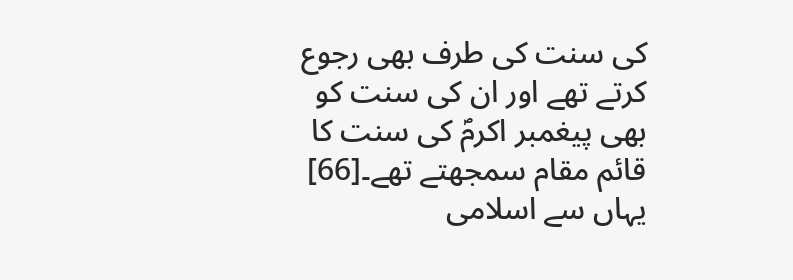کی سنت کی طرف بھی رجوع کرتے تھے اور ان کی سنت کو بھی پیغمبر اکرمؐ کی سنت کا قائم مقام سمجھتے تھے۔[66]
یہاں سے اسلامی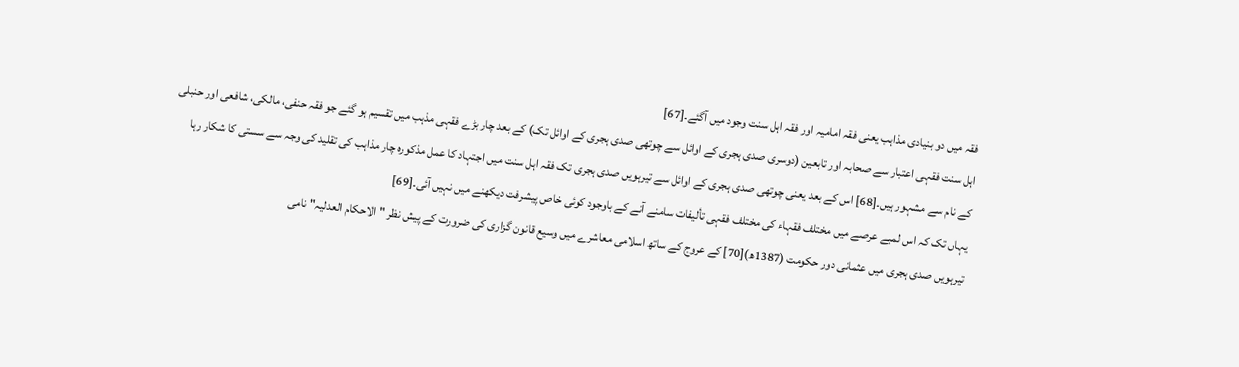فقہ میں دو بنیادی مذاہب یعنی فقہ امامیہ اور فقہ اہل سنت وجود میں آگئے۔[67]
اہل سنت فقہی اعتبار سے صحابہ اور تابعین (دوسری صدی ہجری کے اوائل سے چوتھی صدی ہجری کے اوائل تک) کے بعد چار بڑے فقہی مذہب میں تقسیم ہو گئے جو فقہ حنفی، مالکی، شافعی اور حنبلی کے نام سے مشہور ہیں۔[68] اس کے بعد یعنی چوتھی صدی ہجری کے اوائل سے تیرہویں صدی ہجری تک فقہ اہل سنت میں اجتہاد کا عمل مذکورہ چار مذاہب کی تقلید کی وجہ سے سستی کا شکار رہا یہاں تک کہ اس لمبے عرصے میں مختلف فقہاء کی مختلف فقہی تألیفات سامنے آنے کے باوجود کوئی خاص پیشرفت دیکھنے میں نہیں آئی۔[69]
تیرہویں صدی ہجری میں عثمانی دور حکومت (1387ھ)[70] کے عروج کے ساتھ اسلامی معاشرے میں وسیع قانون گزاری کی ضرورت کے پیش نظر "الاحکام العدلیہ" نامی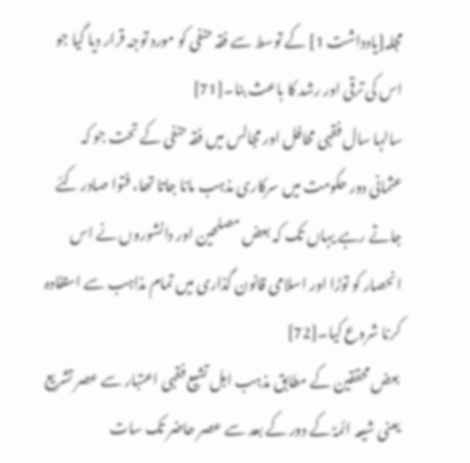مجلہ[یادداشت 1] کے توسط سے فقہ حنفی کو مورد توجہ قرار دیا گیا جو اس کی ترقی اور رشد کا باعث بنا۔[71]
سالہا سال فقہی محافل اور مجالس میں فقہ حنفی کے تحت جو کہ عثمانی دور حکومت میں سرکاری مذہب مانا جاتا تھا، فتوا صادر کئے جاتے رہے یہاں تک کہ بعض مصلحین اور دانشوروں نے اس انحصار کو توڑا اور اسلامی قانون گذاری میں تمام مذاہب سے استفادہ کرنا شروع کیا۔[72]
بعض محققین کے مطابق مذہب اہل تشیع فقہی اعتبار سے عصر تشریع یعنی شیعہ ائمہؑ کے دور کے بعد سے عصر حاضر تک سات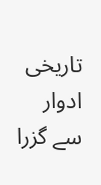تاریخی ادوار سے گزرا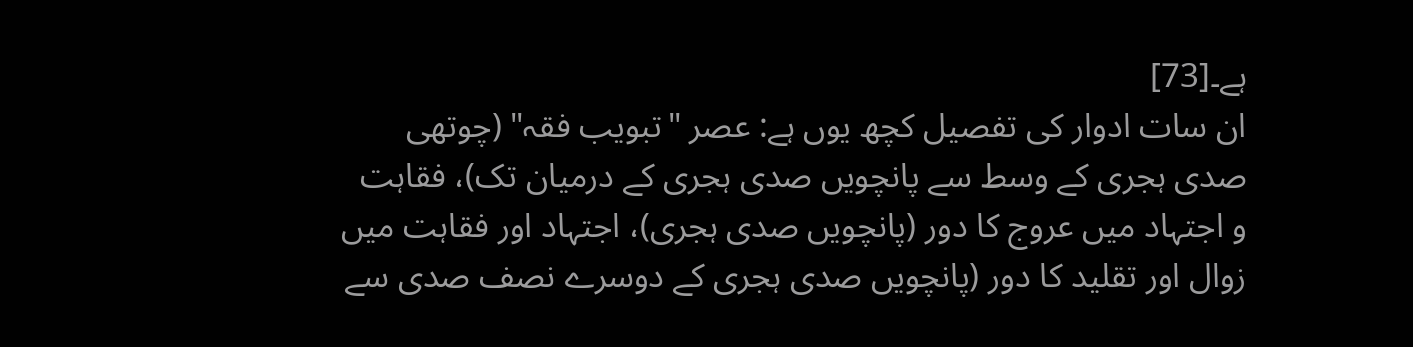ہے۔[73]
ان سات ادوار کی تفصیل کچھ یوں ہے: عصر "تبویب فقہ" (چوتھی صدی ہجری کے وسط سے پانچویں صدی ہجری کے درمیان تک)، فقاہت و اجتہاد میں عروج کا دور (پانچویں صدی ہجری)، اجتہاد اور فقاہت میں زوال اور تقلید کا دور (پانچویں صدی ہجری کے دوسرے نصف صدی سے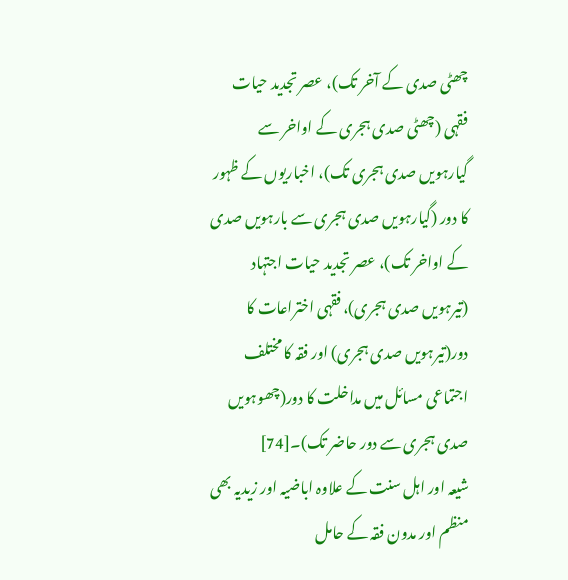چھٹی صدی کے آخر تک)، عصر تجدید حیات فقہی (چھٹی صدی ہجری کے اواخر سے گیارہویں صدی ہجری تک)، اخباریوں کے ظہور کا دور (گیارہویں صدی ہجری سے بارہویں صدی کے اواخر تک)، عصر تجدید حیات اجتہاد (تیرہویں صدی ہجری)، فقہی اختراعات کا دور(تیرہویں صدی ہجری) اور فقہ کا مختلف اجتماعی مسائل میں مداخلت کا دور(چھوہویں صدی ہجری سے دور حاضر تک)۔[74]
شیعہ اور اہل سنت کے علاوہ اباضیہ اور زیدیہ بھی منظم اور مدون فقہ کے حامل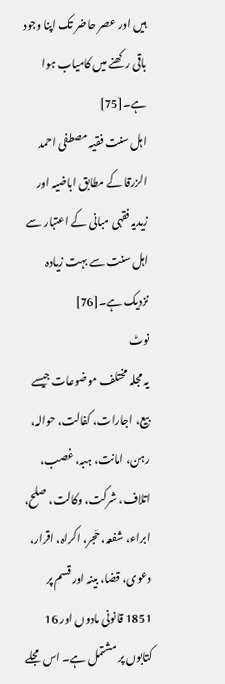ہیں اور عصر حاضر تک اپنا وجود باقی رکھنے میں کامیاب ہوا ہے۔[75]
اہل سنت فقیہ مصطفی احمد الزرقا کے مطابق اباضیہ اور زیدیہ فقہی مبانی کے اعتبار سے اہل سنت سے بہت زیادہ نزدیک ہے۔[76]
نوٹ
یہ مجلہ مختلف موضوعات جیسے بیع، اجارات، کفالت، حوالہ، رہن، امانت، ہبہ، غصب، اتلاف، شرکت، وکالت، صلح، ابراء، شفعہ، حَجر، اکراہ، اقرار، دعوی، قضا، بینہ اور قسم پر 1851 قانونی مادوں اور 16 کتابوں پر مشتمل ہے۔ اس مجلے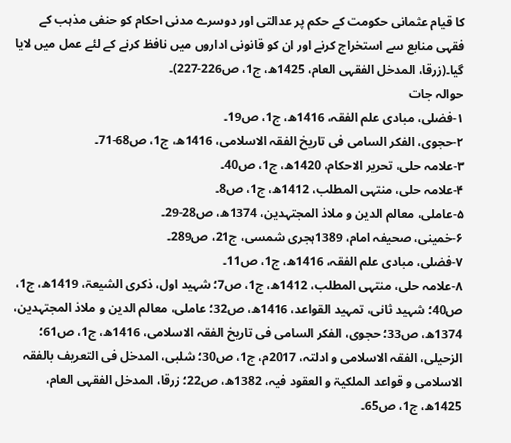کا قیام عثمانی حکومت کے حکم پر عدالتی اور دوسرے مدنی احکام کو حنفی مذہب کے فقہی منابع سے استخراج کرنے اور ان کو قانونی اداروں میں نافظ کرنے کے لئے عمل میں لایا گیا۔(زرقا، المدخل الفقہی العام، 1425ھ، ج1، ص226-227)۔
حوالہ جات
۱-فضلی، مبادی علم الفقہ، 1416ھ، ج1، ص19۔
۲-حجوی، الفکر السامی فی تاریخ الفقہ الاسلامی، 1416ھ، ج1، ص68-71۔
۳-علامہ حلی، تحریر الاحکام، 1420ھ، ج1، ص40۔
۴-علامہ حلی، منتہی المطلب، 1412ھ، ج1، ص8۔
۵-عاملی، معالم الدین و ملاذ المجتہدین، 1374ھ، ص28-29۔
۶-خمینی، صحیفہ امام، 1389ہجری شمسی، ج21، ص289۔
۷-فضلی، مبادی علم الفقہ، 1416ھ، ج1، ص11۔
۸-علامہ حلی، منتہی المطلب، 1412ھ، ج1، ص7؛ شہید اول، ذکری الشیعۃ، 1419ھ، ج1، ص40؛ شہید ثانی، تمہید القواعد، 1416ھ، ص32؛ عاملی، معالم الدین و ملاذ المجتہدین، 1374ھ، ص33؛ حجوی، الفکر السامی فی تاریخ الفقہ الاسلامی، 1416ھ، ج1، ص61؛ الزحیلی، الفقہ الاسلامی و ادلتہ، 2017م، ج1، ص30؛ شلبی، المدخل فی التعریف بالفقہ الاسلامی و قواعد الملکیۃ و العقود فیہ، 1382ھ، ص22؛ زرقا، المدخل الفقہی العام، 1425ھ، ج1، ص65۔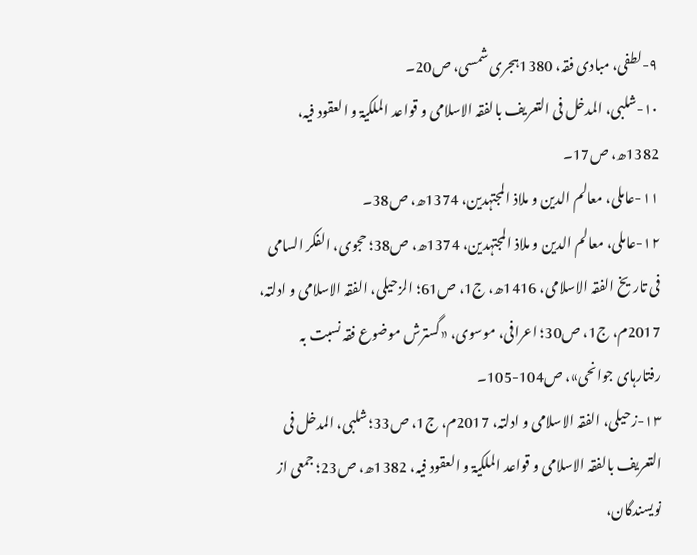۹-لطفی، مبادی فقہ، 1380ہجری شمسی، ص20۔
۱۰-شلبی، المدخل فی التعریف بالفقہ الاسلامی و قواعد الملکیۃ و العقود فیہ، 1382ھ، ص17۔
۱۱-عاملی، معالم الدین و ملاذ المجتہدین، 1374ھ، ص38۔
۱۲-عاملی، معالم الدین و ملاذ المجتہدین، 1374ھ، ص38؛ حجوی، الفکر السامی فی تاریخ الفقہ الاسلامی، 1416ھ، ج1، ص61؛ الزحیلی، الفقہ الاسلامی و ادلتہ، 2017م، ج1، ص30؛ اعرافی، موسوی، «گسترش موضوع فقہ نسبت بہ رفتارہای جوانحی»، ص104-105۔
۱۳-زحیلی، الفقہ الاسلامی و ادلتہ، 2017م، ج1، ص33؛ شلبی، المدخل فی التعریف بالفقہ الاسلامی و قواعد الملکیۃ و العقود فیہ، 1382ھ، ص23؛ جمعی از نویسندگان،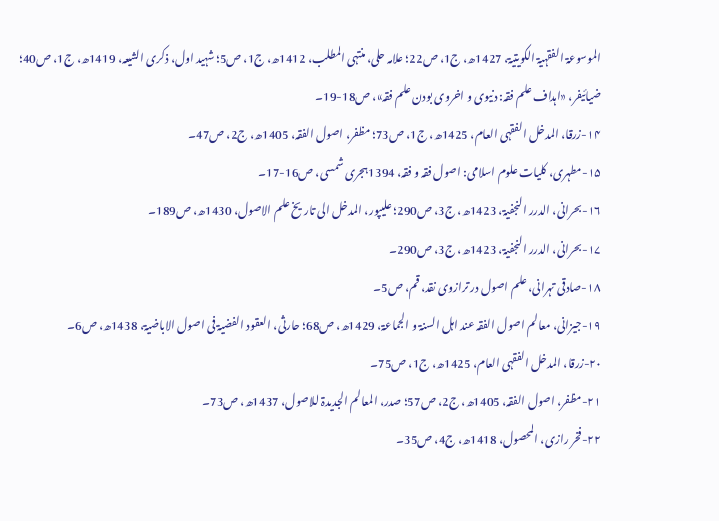الموسوعۃ الفقہیۃ الکویتیۃ، 1427ھ، ج1، ص22؛ علامہ حلی، منتہی المطلب، 1412ھ، ج1، ص5؛ شہید اول، ذکری الشیعہ، 1419ھ، ج1، ص40؛ ضیائیفر، «اہداف علم فقہ: دنیوی و اخروی بودن علم فقہ»، ص18-19۔
۱۴-زرقا، المدخل الفقہی العام، 1425ھ، ج1، ص73؛ مظفر، اصول الفقہ، 1405ھ، ج2، ص47۔
۱۵-مطہری، کلیات علوم اسلامی: اصول فقہ و فقہ، 1394ہجری شمسی، ص16-17۔
۱۶-بحرانی، الدرر النجفیۃ، 1423ھ، ج3، ص290؛ علیپور، المدخل الی تاریخ علم الاصول، 1430ھ، ص189۔
۱۷-بحرانی، الدرر النجفیۃ، 1423ھ، ج3، ص290۔
۱۸-صادقی تہرانی، علم اصول در ترازوی نقد، قم، ص5۔
۱۹-جیزانی، معالم اصول الفقہ عند اہل السنۃ و الجماعۃ، 1429ھ، ص68؛ حارثی، العقود الفضیۃ فی اصول الاباضیۃ، 1438ھ، ص6۔
۲۰-زرقا، المدخل الفقہی العام، 1425ھ، ج1، ص75۔
۲۱-مظفر، اصول الفقہ، 1405ھ، ج2، ص57؛ صدر، المعالم الجدیدۃ للاصول، 1437ھ، ص73۔
۲۲-فخر رازی، المحصول، 1418ھ، ج4، ص35۔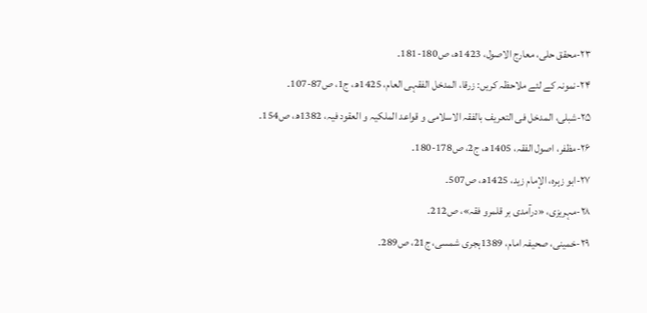۲۳-محقق حلی، معارج الاصول، 1423ھ، ص180-181۔
۲۴-نمونہ کے لئے ملاحظہ کریں: زرقا، المدخل الفقہی العام، 1425ھ، ج1، ص87-107۔
۲۵-شبلی، المدخل فی التعریف بالفقہ الاسلامی و قواعد الملکیہ و العقود فیہ، 1382ھ، ص154۔
۲۶-مظفر، اصول الفقہ، 1405ھ، ج2، ص178-180۔
۲۷-ابو زہرہ، الإمام زید، 1425ھ، ص507۔
۲۸-مہریزی، «درآمدی بر قلمرو فقہ»، ص212۔
۲۹-خمینی، صحیفہ امام، 1389ہجری شمسی، ج21، ص289۔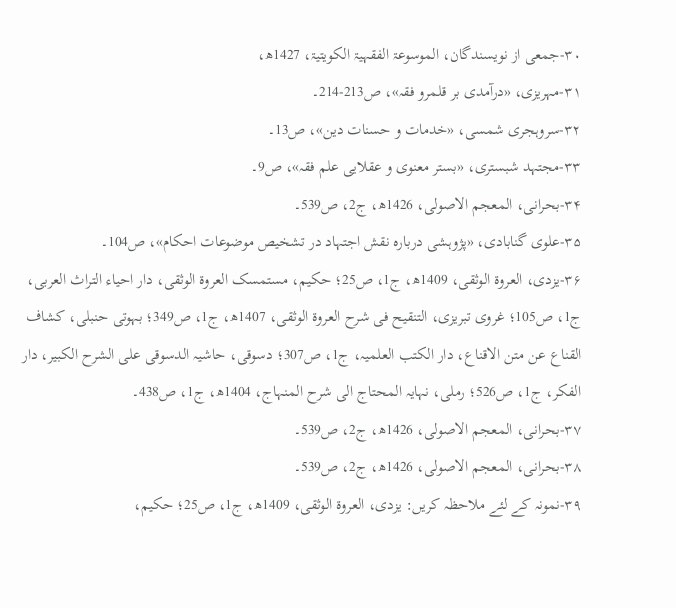۳۰-جمعی از نویسندگان، الموسوعۃ الفقہیۃ الکویتیۃ، 1427ھ،
۳۱-مہریزی، «درآمدی بر قلمرو فقہ»، ص213-214۔
۳۲-سروہجری شمسی، «خدمات و حسنات دین»، ص13۔
۳۳-مجتہد شبستری، «بستر معنوی و عقلایی علم فقہ»، ص9۔
۳۴-بحرانی، المعجم الاصولی، 1426ھ، ج2، ص539۔
۳۵-علوی گنابادی، «پژوہشی دربارہ نقش اجتہاد در تشخیص موضوعات احکام»، ص104۔
۳۶-یزدی، العروۃ الوثقی، 1409ھ، ج1، ص25؛ حکیم، مستمسک العروۃ الوثقی، دار احیاء التراث العربی، ج1، ص105؛ غروی تبریزی، التنقیح فی شرح العروۃ الوثقی، 1407ھ، ج1، ص349؛ بہوتی حنبلی، کشاف القناع عن متن الاقناع، دار الکتب العلمیہ، ج1، ص307؛ دسوقی، حاشیہ الدسوقی علی الشرح الکبیر، دار الفکر، ج1، ص526؛ رملی، نہایہ المحتاج الی شرح المنہاج، 1404ھ، ج1، ص438۔
۳۷-بحرانی، المعجم الاصولی، 1426ھ، ج2، ص539۔
۳۸-بحرانی، المعجم الاصولی، 1426ھ، ج2، ص539۔
۳۹-نمونہ کے لئے ملاحظہ کریں: یزدی، العروۃ الوثقی، 1409ھ، ج1، ص25؛ حکیم،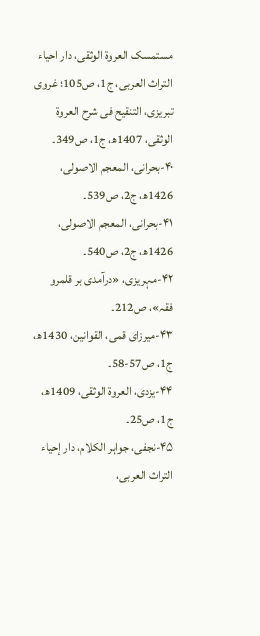مستمسک العروۃ الوثقی، دار احیاء التراث العربی، ج1، ص105؛ غروی تبریزی، التنقیح فی شرح العروۃ الوثقی، 1407ھ، ج1، ص349۔
۴۰-بحرانی، المعجم الاصولی، 1426ھ، ج2، ص539۔
۴۱-بحرانی، المعجم الاصولی، 1426ھ، ج2، ص540۔
۴۲-مہریزی، «درآمدی بر قلمرو فقہ»، ص212۔
۴۳-میرزای قمی، القوانین، 1430ھ، ج1، ص57-58۔
۴۴-یزدی، العروۃ الوثقی، 1409ھ، ج1، ص25۔
۴۵-نجفی، جواہر الکلام، دار إحیاء التراث العربی،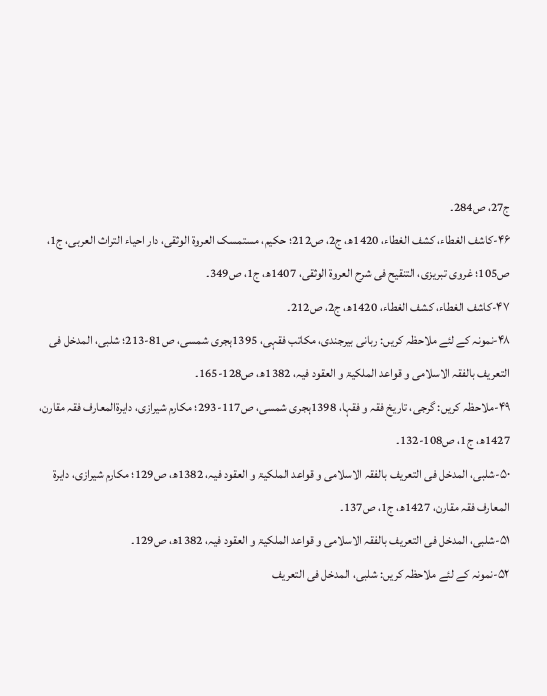ج27، ص284۔
۴۶-کاشف الغطاء، کشف الغطاء، 1420ھ، ج2، ص212؛ حکیم، مستمسک العروۃ الوثقی، دار احیاء التراث العربی، ج1، ص105؛ غروی تبریزی، التنقیح فی شرح العروۃ الوثقی، 1407ھ، ج1، ص349۔
۴۷-کاشف الغطاء، کشف الغطاء، 1420ھ، ج2، ص212۔
۴۸-نمونہ کے لئے ملاحظہ کریں: ربانی بیرجندی، مکاتب فقہی، 1395ہجری شمسی، ص81-213؛ شلبی، المدخل فی التعریف بالفقہ الاسلامی و قواعد الملکیۃ و العقود فیہ، 1382ھ، ص128-165۔
۴۹-ملاحظہ کریں: گرجی، تاریخ فقہ و فقہا، 1398ہجری شمسی، ص117-293؛ مکارم شیرازی، دایرۃالمعارف فقہ مقارن، 1427ھ، ج1، ص108-132۔
۵۰-شلبی، المدخل فی التعریف بالفقہ الاسلامی و قواعد الملکیۃ و العقود فیہ، 1382ھ، ص129؛ مکارم شیرازی، دایرۃ المعارف فقہ مقارن، 1427ھ، ج1، ص137۔
۵۱-شلبی، المدخل فی التعریف بالفقہ الاسلامی و قواعد الملکیۃ و العقود فیہ، 1382ھ، ص129۔
۵۲-نمونہ کے لئے ملاحظہ کریں: شلبی، المدخل فی التعریف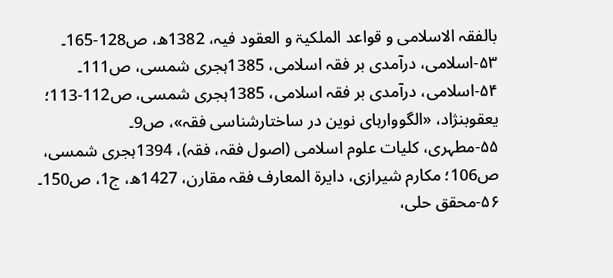بالفقہ الاسلامی و قواعد الملکیۃ و العقود فیہ، 1382ھ، ص128-165۔
۵۳-اسلامی، درآمدی بر فقہ اسلامی، 1385ہجری شمسی، ص111۔
۵۴-اسلامی، درآمدی بر فقہ اسلامی، 1385ہجری شمسی، ص112-113؛ یعقوبنژاد، «الگووارہای نوین در ساختارشناسی فقہ»، ص9۔
۵۵-مطہری، کلیات علوم اسلامی (اصول فقہ، فقہ)، 1394ہجری شمسی، ص106؛ مکارم شیرازی، دایرۃ المعارف فقہ مقارن، 1427ھ، ج1، ص150۔
۵۶-محقق حلی،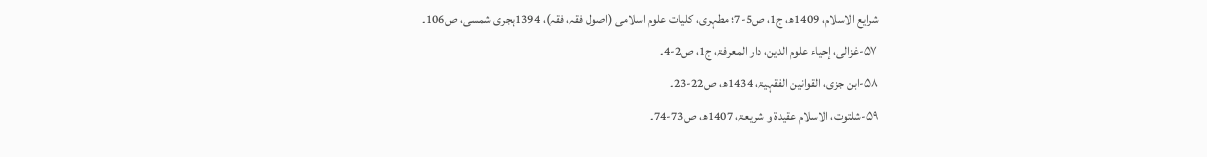شرایع الاسلام، 1409ھ، ج1، ص5-7؛ مطہری، کلیات علوم اسلامی (اصول فقہ، فقہ)، 1394ہجری شمسی، ص106۔
۵۷-غزالی، إحیاء علوم الدین، دار المعرفۃ، ج1، ص2-4۔
۵۸-ابن جزی، القوانین الفقہیۃ، 1434ھ، ص22-23۔
۵۹-شلتوت، الاسلام عقیدۃ و شریعۃ، 1407ھ، ص73-74۔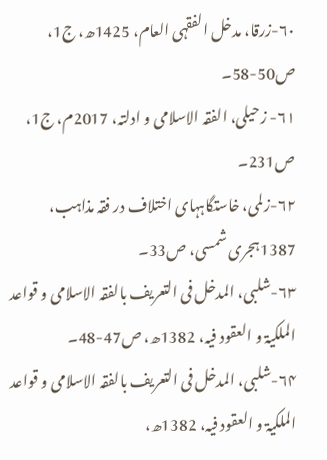۶۰-زرقا، مدخل الفقہی العام، 1425ھ، ج1، ص50-58۔
۶۱- زحیلی، الفقہ الاسلامی و ادلتہ، 2017م، ج1، ص231۔
۶۲-زلمی، خاستگاہہای اختلاف در فقہ مذاہب، 1387ہجری شمسی، ص33۔
۶۳-شلبی، المدخل فی التعریف بالفقہ الاسلامی و قواعد الملکیۃ و العقود فیہ، 1382ھ، ص47-48۔
۶۴-شلبی، المدخل فی التعریف بالفقہ الاسلامی و قواعد الملکیۃ و العقود فیہ، 1382ھ،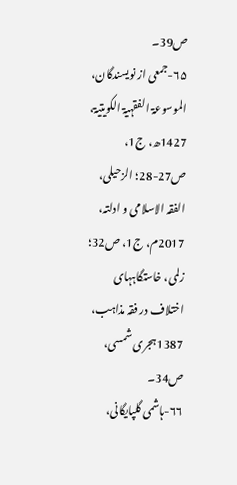ص39۔
۶۵-جمعی از نویسندگان، الموسوعۃ الفقہیۃ الکویتیۃ، 1427ھ، ج1، ص27-28؛ الزحیلی، الفقہ الاسلامی و ادلتہ، 2017م، ج1، ص32؛ زلمی، خاستگاہہای اختلاف در فقہ مذاہب، 1387ہجری شمسی، ص34۔
۶۶-ہاشمی گلپایگانی،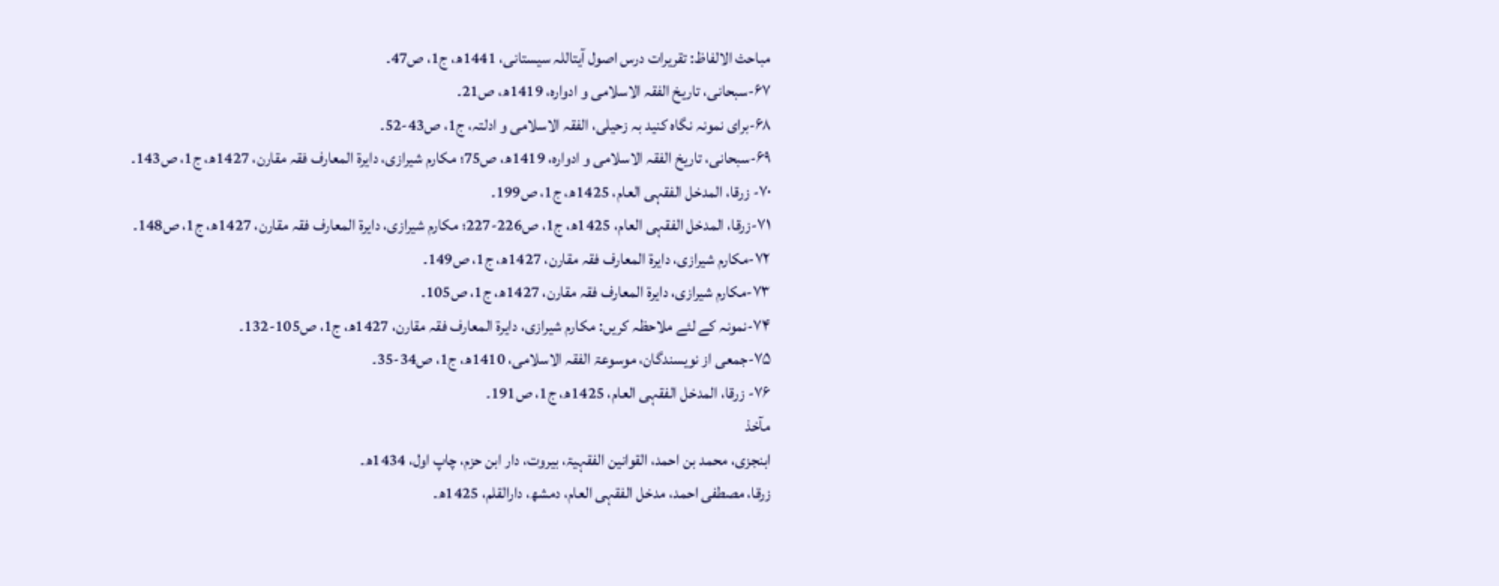مباحث الالفاظ: تقریرات درس اصول آیتاللہ سیستانی، 1441ھ، ج1، ص47۔
۶۷-سبحانی، تاریخ الفقہ الاسلامی و ادوارہ، 1419ھ، ص21۔
۶۸-برای نمونہ نگاہ کنید بہ زحیلی، الفقہ الاسلامی و ادلتہ، ج1، ص43-52۔
۶۹-سبحانی، تاریخ الفقہ الاسلامی و ادوارہ، 1419ھ، ص75؛ مکارم شیرازی، دایرۃ المعارف فقہ مقارن، 1427ھ، ج1، ص143۔
۷۰- زرقا، المدخل الفقہی العام، 1425ھ، ج1، ص199۔
۷۱-زرقا، المدخل الفقہی العام، 1425ھ، ج1، ص226-227؛ مکارم شیرازی، دایرۃ المعارف فقہ مقارن، 1427ھ، ج1، ص148۔
۷۲-مکارم شیرازی، دایرۃ المعارف فقہ مقارن، 1427ھ، ج1، ص149۔
۷۳-مکارم شیرازی، دایرۃ المعارف فقہ مقارن، 1427ھ، ج1، ص105۔
۷۴-نمونہ کے لئے ملاحظہ کریں: مکارم شیرازی، دایرۃ المعارف فقہ مقارن، 1427ھ، ج1، ص105-132۔
۷۵-جمعی از نویسندگان، موسوعۃ الفقہ الاسلامی، 1410ھ، ج1، ص34-35۔
۷۶- زرقا، المدخل الفقہی العام، 1425ھ، ج1، ص191۔
مآخذ
ابنجزی، محمد بن احمد، القوانین الفقہیۃ، بیروت، دار ابن حزم، چاپ اول، 1434ھ۔
زرقا، مصطفی احمد، مدخل الفقہی العام، دمشھ، دارالقلم، 1425ھ۔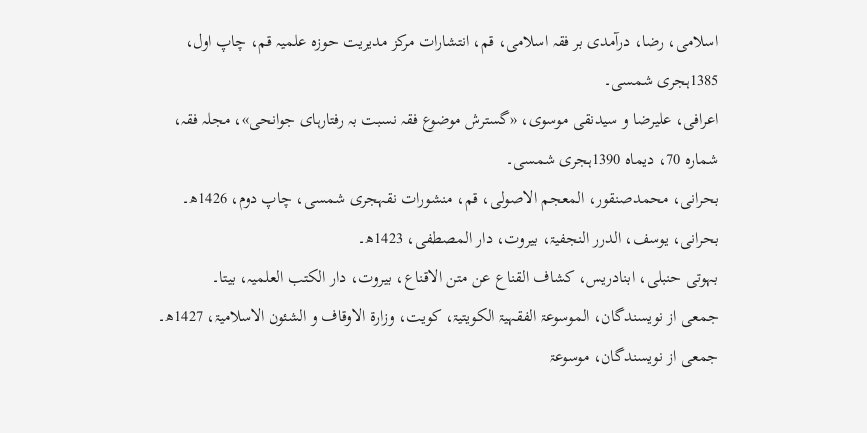اسلامی، رضا، درآمدی بر فقہ اسلامی، قم، انتشارات مرکز مدیریت حوزہ علمیہ قم، چاپ اول، 1385ہجری شمسی۔
اعرافی، علیرضا و سیدنقی موسوی، «گسترش موضوع فقہ نسبت بہ رفتارہای جوانحی»، مجلہ فقہ، شمارہ 70، دیماہ 1390ہجری شمسی۔
بحرانی، محمدصنقور، المعجم الاصولی، قم، منشورات نقہجری شمسی، چاپ دوم، 1426ھ۔
بحرانی، یوسف، الدرر النجفیۃ، بیروت، دار المصطفی، 1423ھ۔
بہوتی حنبلی، ابنادریس، کشاف القناع عن متن الاقناع، بیروت، دار الکتب العلمیہ، بیتا۔
جمعی از نویسندگان، الموسوعۃ الفقہیۃ الکویتیۃ، کویت، وزارۃ الاوقاف و الشئون الاسلامیۃ، 1427ھ۔
جمعی از نویسندگان، موسوعۃ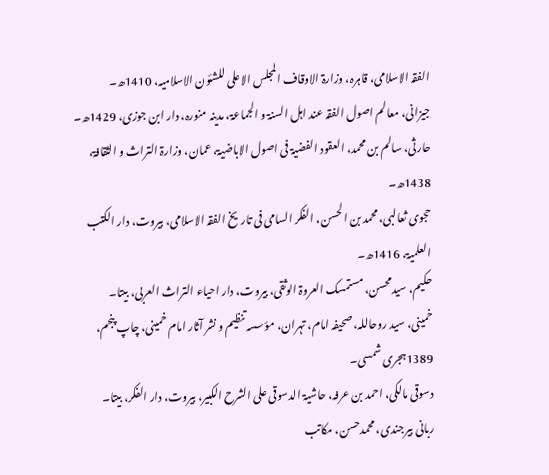الفقہ الاسلامی، قاہرہ، وزارۃ الاوقاف المجلس الاعلی للشئون الاسلامیہ، 1410ھ۔
جیزانی، معالم اصول الفقہ عند اہل السنۃ و الجماعۃ، مدینہ منورہ، دار ابن جوزی، 1429ھ۔
حارثی، سالم بن محمد، العقود الفضیۃ فی اصول الاباضیۃ، عمان، وزارۃ التراث و الثقافۃ، 1438ھ۔
حجوی ثعالبی، محمد بن الحسن، الفکر السامی فی تاریخ الفقہ الاسلامی، بیروت، دار الکتب العلمیۃ، 1416ھ۔
حکیم، سیدمحسن، مستمسک العروۃ الوثقی، بیروت، دار احیاء التراث العربی، بیتا۔
خمینی، سید روحاللہ، صحیفہ امام، تہران، مؤسسہ تنظیم و نشر آثار امام خمینی، چاپ پنجم، 1389ہجری شمسی۔
دسوقی مالکی، احمد بن عرفہ، حاشیۃ الدسوقی علی الشرح الکبیر، بیروت، دار الفکر، بیتا۔
ربانی بیرجندی، محمدحسن، مکاتب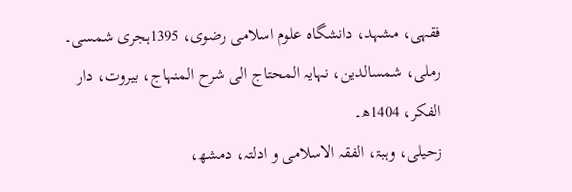فقہی، مشہد، دانشگاہ علوم اسلامی رضوی، 1395ہجری شمسی۔
رملی، شمسالدین، نہایہ المحتاج الی شرح المنہاج، بیروت، دار الفکر، 1404ھ۔
زحیلی، وہبۃ، الفقہ الاسلامی و ادلتہ، دمشھ،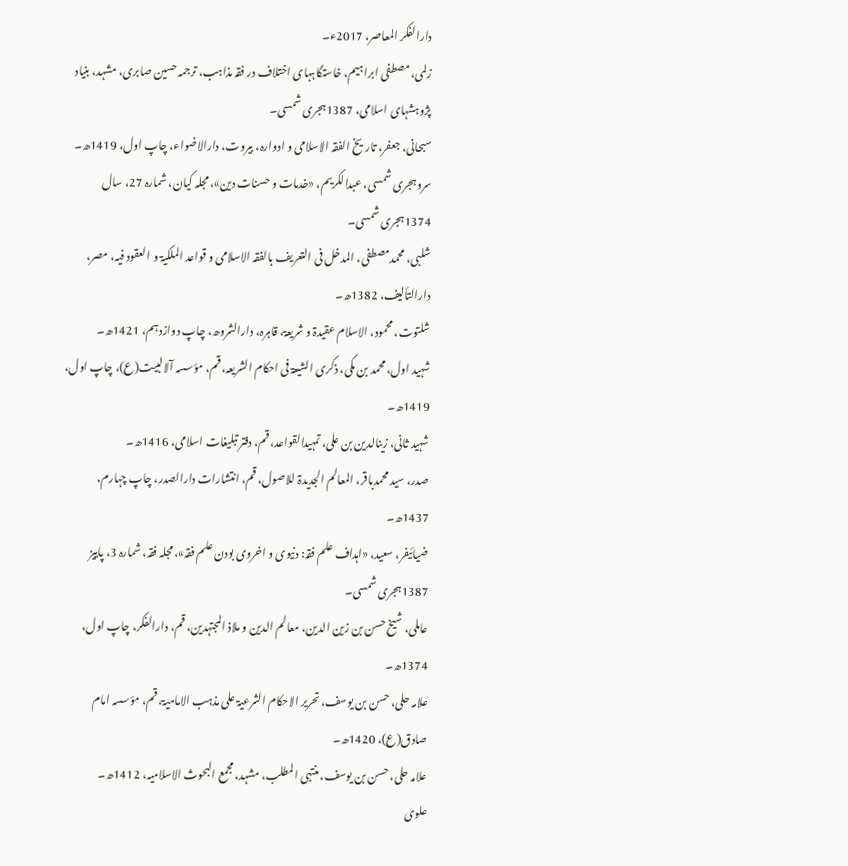دارالفکر المعاصر، 2017ء۔
زلمی، مصطفی ابراہیم، خاستگاہہای اختلاف در فقہ مذاہب، ترجمہ حسین صابری، مشہد، بنیاد پژوہشہای اسلامی، 1387ہجری شمسی۔
سبحانی، جعفر، تاریخ الفقہ الاسلامی و ادوارہ، بیروت، دارالاضواء، چاپ اول، 1419ھ۔
سروہجری شمسی، عبدالکریم، «خدمات و حسنات دین»، مجلہ کیان، شمارہ 27، سال 1374ہجری شمسی۔
شلبی، محمدمصطفی، المدخل فی التعریف بالفقہ الاسلامی و قواعد الملکیۃ و العقود فیہ، مصر، دارالتألیف، 1382ھ۔
شلتوت، محمود، الاسلام عقیدۃ و شریعۃ، قاہرہ، دارالشروھ، چاپ دوازدہم، 1421ھ۔
شہید اول، محمد بن مکی، ذکری الشیعۃ فی احکام الشریعہ، قم، مؤسسہ آلالبیت(ع)، چاپ اول، 1419ھ۔
شہید ثانی، زینالدین بن علی، تمہیدالقواعد، قم، دفتر تبلیغات اسلامی، 1416ھ۔
صدر، سید محمدباقر، المعالم الجدیدۃ للاصول، قم، انتشارات دارالصدر، چاپ چہارم، 1437ھ۔
ضیائیفر، سعید، «اہداف علم فقہ: دنیوی و اخروی بودن علم فقہ»، مجلہ فقہ، شمارہ 3، پاییز 1387ہجری شمسی۔
عاملی، شیخ حسن بن زین الدین، معالم الدین و ملاذ المجتہدین، قم، دارالفکر، چاپ اول، 1374ھ۔
علامہ حلی، حسن بن یوسف، تحریر الاحکام الشرعیۃ علی مذہب الامامیۃ، قم، مؤسسہ امام صادق(ع)، 1420ھ۔
علامہ حلی، حسن بن یوسف، منتہی المطلب، مشہد، مجمع البحوث الاسلامیہ، 1412ھ۔
علوی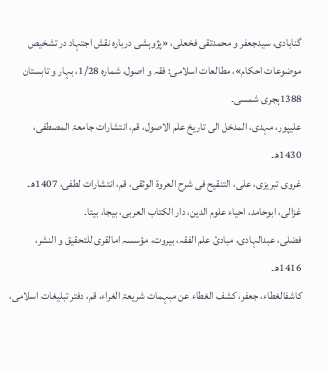گنابادی، سیدجعفر و محمدتقی فخعلی، «پژوہشی دربارہ نقش اجتہاد در تشخیص موضوعات احکام»، مطالعات اسلامی: فقہ و اصول، شمارہ 1/28، بہار و تابستان 1388ہجری شمسی۔
علیپور، مہدی، المدخل الی تاریخ علم الاصول، قم، انتشارات جامعۃ المصطفی، 1430ھ۔
غروی تبریزی، علی، التنقیح فی شرح العروۃ الوثقی، قم، انتشارات لطفی، 1407ھ۔
غزالی، ابوحامد، احیاء علوم الدین، دار الکتاب العربی، بیجا، بیتا۔
فضلی، عبدالہادی، مبادئ علم الفقہ، بیروت، مؤسسہ امالقری للتحقیق و النشر، 1416ھ۔
کاشفالغطاء، جعفر، کشف الغطاء عن مبہمات شریعۃ الغراء، قم، دفتر تبلیغات اسلامی،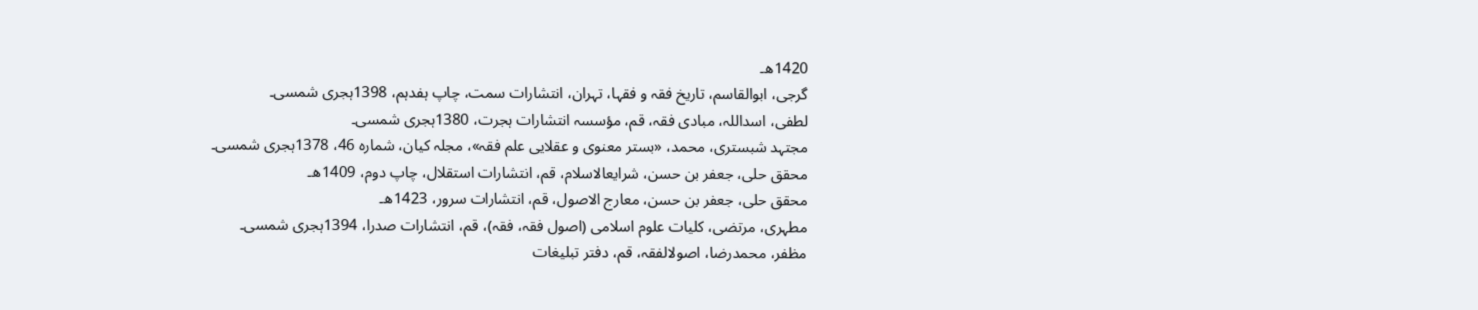1420ھ۔
گرجی، ابوالقاسم، تاریخ فقہ و فقہا، تہران، انتشارات سمت، چاپ ہفدہم، 1398ہجری شمسی۔
لطفی، اسداللہ، مبادی فقہ، قم، مؤسسہ انتشارات ہجرت، 1380ہجری شمسی۔
مجتہد شبستری، محمد، «بستر معنوی و عقلایی علم فقہ»، مجلہ کیان، شمارہ 46، 1378ہجری شمسی۔
محقق حلی، جعفر بن حسن، شرایعالاسلام، قم، انتشارات استقلال، چاپ دوم، 1409ھ۔
محقق حلی، جعفر بن حسن، معارج الاصول، قم، انتشارات سرور، 1423ھ۔
مطہری، مرتضی، کلیات علوم اسلامی (اصول فقہ، فقہ)، قم، انتشارات صدرا، 1394ہجری شمسی۔
مظفر، محمدرضا، اصولالفقہ، قم، دفتر تبلیغات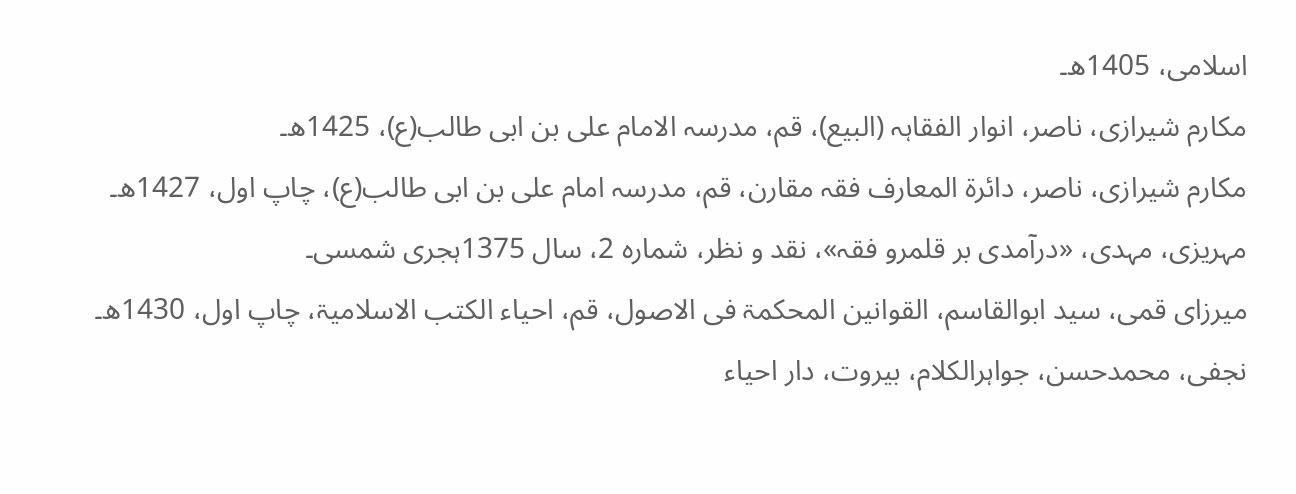اسلامی، 1405ھ۔
مکارم شیرازی، ناصر، انوار الفقاہہ (البیع)، قم، مدرسہ الامام علی بن ابی طالب(ع)، 1425ھ۔
مکارم شیرازی، ناصر، دائرۃ المعارف فقہ مقارن، قم، مدرسہ امام علی بن ابی طالب(ع)، چاپ اول، 1427ھ۔
مہریزی، مہدی، «درآمدی بر قلمرو فقہ»، نقد و نظر، شمارہ 2، سال 1375ہجری شمسی۔
میرزای قمی، سید ابوالقاسم، القوانین المحکمۃ فی الاصول، قم، احیاء الکتب الاسلامیۃ، چاپ اول، 1430ھ۔
نجفی، محمدحسن، جواہرالکلام، بیروت، دار احیاء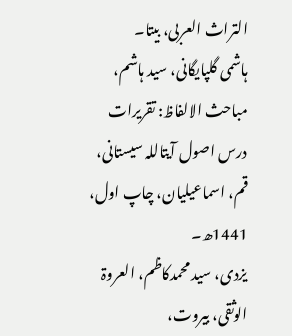التراث العربی، بیتا۔
ہاشمی گلپایگانی، سید ہاشم، مباحث الالفاظ: تقریرات درس اصول آیتاللہ سیستانی، قم، اسماعیلیان، چاپ اول، 1441ھ۔
یزدی، سید محمدکاظم، العروۃ الوثقی، بیروت،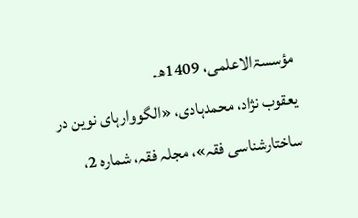مؤسسۃالاعلمی، 1409ھ۔
یعقوب نژاد، محمدہادی، «الگووارہای نوین در ساختارشناسی فقہ»، مجلہ فقہ، شمارہ 2،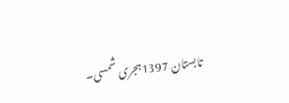تابستان 1397ہجری شمسی۔